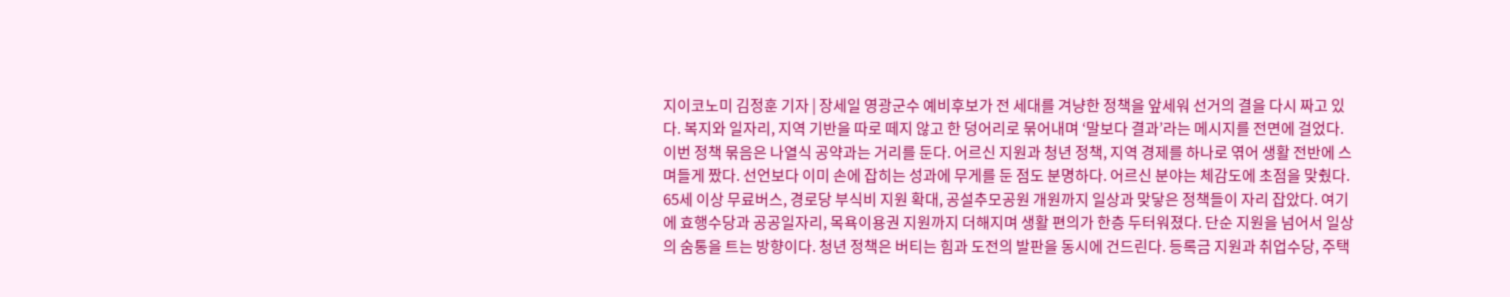지이코노미 김정훈 기자 | 장세일 영광군수 예비후보가 전 세대를 겨냥한 정책을 앞세워 선거의 결을 다시 짜고 있다. 복지와 일자리, 지역 기반을 따로 떼지 않고 한 덩어리로 묶어내며 ‘말보다 결과’라는 메시지를 전면에 걸었다. 이번 정책 묶음은 나열식 공약과는 거리를 둔다. 어르신 지원과 청년 정책, 지역 경제를 하나로 엮어 생활 전반에 스며들게 짰다. 선언보다 이미 손에 잡히는 성과에 무게를 둔 점도 분명하다. 어르신 분야는 체감도에 초점을 맞췄다. 65세 이상 무료버스, 경로당 부식비 지원 확대, 공설추모공원 개원까지 일상과 맞닿은 정책들이 자리 잡았다. 여기에 효행수당과 공공일자리, 목욕이용권 지원까지 더해지며 생활 편의가 한층 두터워졌다. 단순 지원을 넘어서 일상의 숨통을 트는 방향이다. 청년 정책은 버티는 힘과 도전의 발판을 동시에 건드린다. 등록금 지원과 취업수당, 주택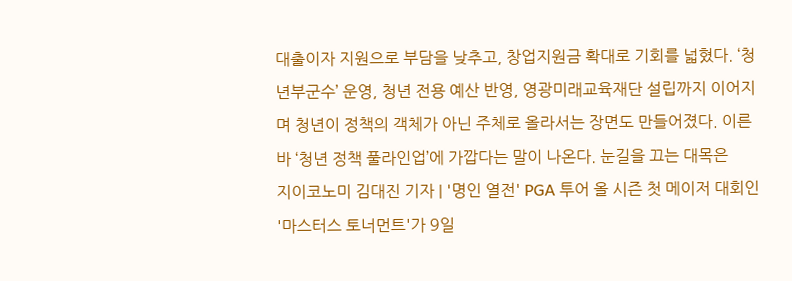대출이자 지원으로 부담을 낮추고, 창업지원금 확대로 기회를 넓혔다. ‘청년부군수’ 운영, 청년 전용 예산 반영, 영광미래교육재단 설립까지 이어지며 청년이 정책의 객체가 아닌 주체로 올라서는 장면도 만들어졌다. 이른바 ‘청년 정책 풀라인업’에 가깝다는 말이 나온다. 눈길을 끄는 대목은
지이코노미 김대진 기자 | '명인 열전' PGA 투어 올 시즌 첫 메이저 대회인 '마스터스 토너먼트'가 9일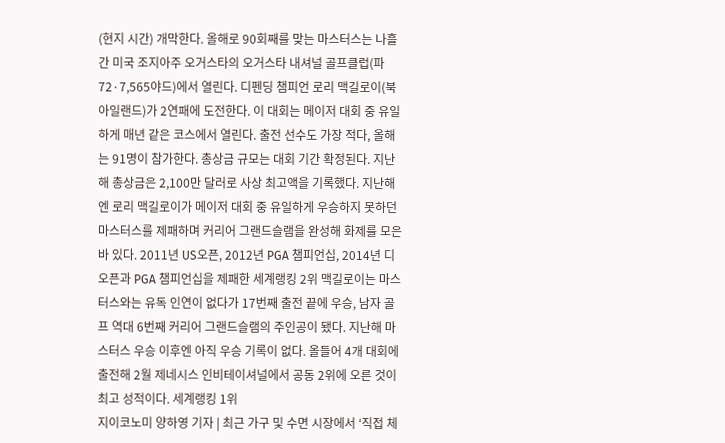(현지 시간) 개막한다. 올해로 90회째를 맞는 마스터스는 나흘간 미국 조지아주 오거스타의 오거스타 내셔널 골프클럽(파72·7,565야드)에서 열린다. 디펜딩 챔피언 로리 맥길로이(북아일랜드)가 2연패에 도전한다. 이 대회는 메이저 대회 중 유일하게 매년 같은 코스에서 열린다. 출전 선수도 가장 적다, 올해는 91명이 참가한다. 총상금 규모는 대회 기간 확정된다. 지난해 총상금은 2,100만 달러로 사상 최고액을 기록했다. 지난해엔 로리 맥길로이가 메이저 대회 중 유일하게 우승하지 못하던 마스터스를 제패하며 커리어 그랜드슬램을 완성해 화제를 모은 바 있다. 2011년 US오픈, 2012년 PGA 챔피언십, 2014년 디오픈과 PGA 챔피언십을 제패한 세계랭킹 2위 맥길로이는 마스터스와는 유독 인연이 없다가 17번째 출전 끝에 우승, 남자 골프 역대 6번째 커리어 그랜드슬램의 주인공이 됐다. 지난해 마스터스 우승 이후엔 아직 우승 기록이 없다. 올들어 4개 대회에 출전해 2월 제네시스 인비테이셔널에서 공동 2위에 오른 것이 최고 성적이다. 세계랭킹 1위
지이코노미 양하영 기자 | 최근 가구 및 수면 시장에서 ‘직접 체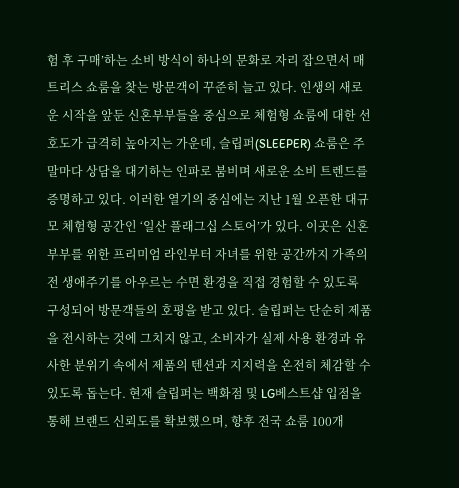험 후 구매’하는 소비 방식이 하나의 문화로 자리 잡으면서 매트리스 쇼룸을 찾는 방문객이 꾸준히 늘고 있다. 인생의 새로운 시작을 앞둔 신혼부부들을 중심으로 체험형 쇼룸에 대한 선호도가 급격히 높아지는 가운데, 슬립퍼(SLEEPER) 쇼룸은 주말마다 상담을 대기하는 인파로 붐비며 새로운 소비 트렌드를 증명하고 있다. 이러한 열기의 중심에는 지난 1월 오픈한 대규모 체험형 공간인 ‘일산 플래그십 스토어’가 있다. 이곳은 신혼부부를 위한 프리미엄 라인부터 자녀를 위한 공간까지 가족의 전 생애주기를 아우르는 수면 환경을 직접 경험할 수 있도록 구성되어 방문객들의 호평을 받고 있다. 슬립퍼는 단순히 제품을 전시하는 것에 그치지 않고, 소비자가 실제 사용 환경과 유사한 분위기 속에서 제품의 텐션과 지지력을 온전히 체감할 수 있도록 돕는다. 현재 슬립퍼는 백화점 및 LG베스트샵 입점을 통해 브랜드 신뢰도를 확보했으며, 향후 전국 쇼룸 100개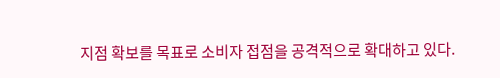지점 확보를 목표로 소비자 접점을 공격적으로 확대하고 있다.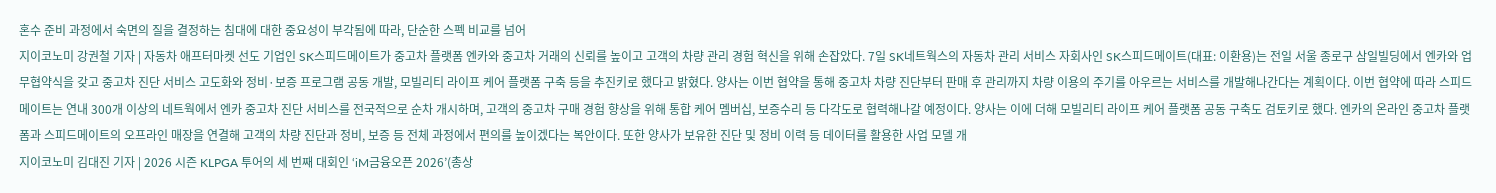혼수 준비 과정에서 숙면의 질을 결정하는 침대에 대한 중요성이 부각됨에 따라, 단순한 스펙 비교를 넘어
지이코노미 강권철 기자 | 자동차 애프터마켓 선도 기업인 SK스피드메이트가 중고차 플랫폼 엔카와 중고차 거래의 신뢰를 높이고 고객의 차량 관리 경험 혁신을 위해 손잡았다. 7일 SK네트웍스의 자동차 관리 서비스 자회사인 SK스피드메이트(대표: 이환용)는 전일 서울 종로구 삼일빌딩에서 엔카와 업무협약식을 갖고 중고차 진단 서비스 고도화와 정비·보증 프로그램 공동 개발, 모빌리티 라이프 케어 플랫폼 구축 등을 추진키로 했다고 밝혔다. 양사는 이번 협약을 통해 중고차 차량 진단부터 판매 후 관리까지 차량 이용의 주기를 아우르는 서비스를 개발해나간다는 계획이다. 이번 협약에 따라 스피드메이트는 연내 300개 이상의 네트웍에서 엔카 중고차 진단 서비스를 전국적으로 순차 개시하며, 고객의 중고차 구매 경험 향상을 위해 통합 케어 멤버십, 보증수리 등 다각도로 협력해나갈 예정이다. 양사는 이에 더해 모빌리티 라이프 케어 플랫폼 공동 구축도 검토키로 했다. 엔카의 온라인 중고차 플랫폼과 스피드메이트의 오프라인 매장을 연결해 고객의 차량 진단과 정비, 보증 등 전체 과정에서 편의를 높이겠다는 복안이다. 또한 양사가 보유한 진단 및 정비 이력 등 데이터를 활용한 사업 모델 개
지이코노미 김대진 기자 | 2026 시즌 KLPGA 투어의 세 번째 대회인 ‘iM금융오픈 2026’(총상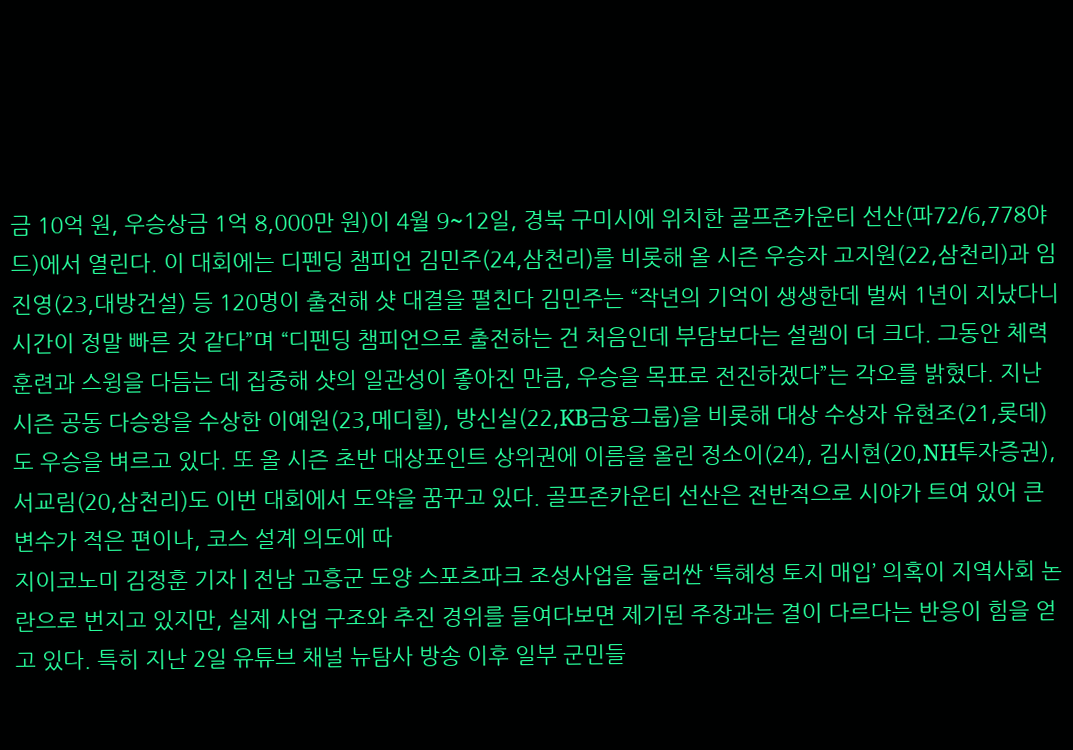금 10억 원, 우승상금 1억 8,000만 원)이 4월 9~12일, 경북 구미시에 위치한 골프존카운티 선산(파72/6,778야드)에서 열린다. 이 대회에는 디펜딩 챔피언 김민주(24,삼천리)를 비롯해 올 시즌 우승자 고지원(22,삼천리)과 임진영(23,대방건설) 등 120명이 출전해 샷 대결을 펼친다 김민주는 “작년의 기억이 생생한데 벌써 1년이 지났다니 시간이 정말 빠른 것 같다”며 “디펜딩 챔피언으로 출전하는 건 처음인데 부담보다는 설렘이 더 크다. 그동안 체력 훈련과 스윙을 다듬는 데 집중해 샷의 일관성이 좋아진 만큼, 우승을 목표로 전진하겠다”는 각오를 밝혔다. 지난 시즌 공동 다승왕을 수상한 이예원(23,메디힐), 방신실(22,KB금융그룹)을 비롯해 대상 수상자 유현조(21,롯데)도 우승을 벼르고 있다. 또 올 시즌 초반 대상포인트 상위권에 이름을 올린 정소이(24), 김시현(20,NH투자증권), 서교림(20,삼천리)도 이번 대회에서 도약을 꿈꾸고 있다. 골프존카운티 선산은 전반적으로 시야가 트여 있어 큰 변수가 적은 편이나, 코스 설계 의도에 따
지이코노미 김정훈 기자 | 전남 고흥군 도양 스포츠파크 조성사업을 둘러싼 ‘특혜성 토지 매입’ 의혹이 지역사회 논란으로 번지고 있지만, 실제 사업 구조와 추진 경위를 들여다보면 제기된 주장과는 결이 다르다는 반응이 힘을 얻고 있다. 특히 지난 2일 유튜브 채널 뉴탐사 방송 이후 일부 군민들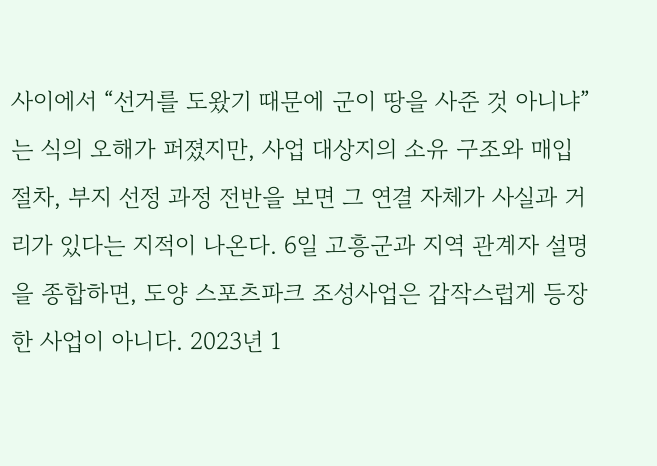사이에서 “선거를 도왔기 때문에 군이 땅을 사준 것 아니냐”는 식의 오해가 퍼졌지만, 사업 대상지의 소유 구조와 매입 절차, 부지 선정 과정 전반을 보면 그 연결 자체가 사실과 거리가 있다는 지적이 나온다. 6일 고흥군과 지역 관계자 설명을 종합하면, 도양 스포츠파크 조성사업은 갑작스럽게 등장한 사업이 아니다. 2023년 1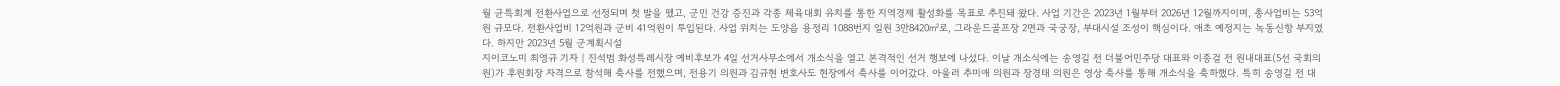월 균특회계 전환사업으로 선정되며 첫 발을 뗐고, 군민 건강 증진과 각종 체육대회 유치를 통한 지역경제 활성화를 목표로 추진돼 왔다. 사업 기간은 2023년 1월부터 2026년 12월까지이며, 총사업비는 53억원 규모다. 전환사업비 12억원과 군비 41억원이 투입된다. 사업 위치는 도양읍 용정리 1088번지 일원 3만8420㎡로, 그라운드골프장 2면과 국궁장, 부대시설 조성이 핵심이다. 애초 예정지는 녹동신항 부지였다. 하지만 2023년 5월 군계획시설
지이코노미 최영규 기자 | 진석범 화성특례시장 예비후보가 4일 선거사무소에서 개소식을 열고 본격적인 선거 행보에 나섰다. 이날 개소식에는 송영길 전 더불어민주당 대표와 이종걸 전 원내대표(5선 국회의원)가 후원회장 자격으로 참석해 축사를 전했으며, 전용기 의원과 김규현 변호사도 현장에서 축사를 이어갔다. 아울러 추미애 의원과 장경태 의원은 영상 축사를 통해 개소식을 축하했다. 특히 송영길 전 대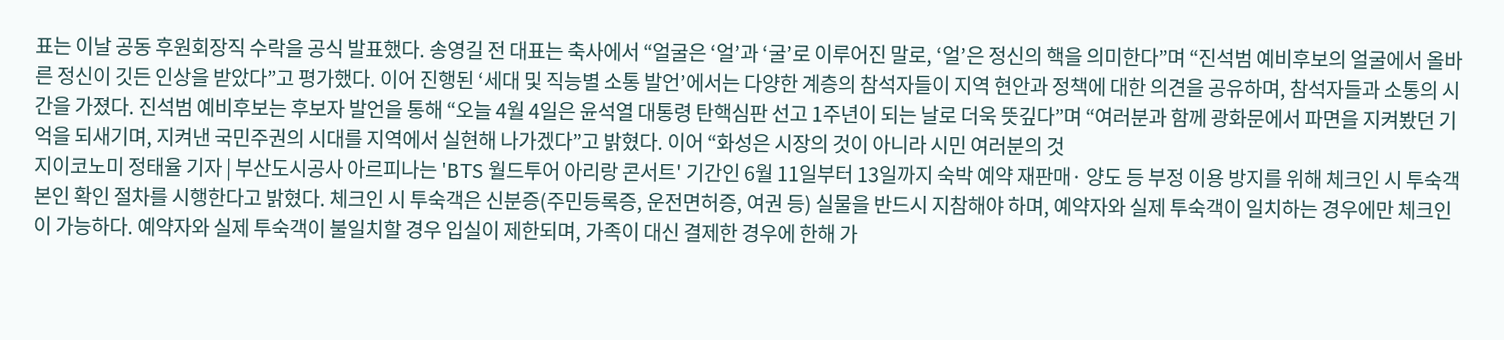표는 이날 공동 후원회장직 수락을 공식 발표했다. 송영길 전 대표는 축사에서 “얼굴은 ‘얼’과 ‘굴’로 이루어진 말로, ‘얼’은 정신의 핵을 의미한다”며 “진석범 예비후보의 얼굴에서 올바른 정신이 깃든 인상을 받았다”고 평가했다. 이어 진행된 ‘세대 및 직능별 소통 발언’에서는 다양한 계층의 참석자들이 지역 현안과 정책에 대한 의견을 공유하며, 참석자들과 소통의 시간을 가졌다. 진석범 예비후보는 후보자 발언을 통해 “오늘 4월 4일은 윤석열 대통령 탄핵심판 선고 1주년이 되는 날로 더욱 뜻깊다”며 “여러분과 함께 광화문에서 파면을 지켜봤던 기억을 되새기며, 지켜낸 국민주권의 시대를 지역에서 실현해 나가겠다”고 밝혔다. 이어 “화성은 시장의 것이 아니라 시민 여러분의 것
지이코노미 정태율 기자 | 부산도시공사 아르피나는 'BTS 월드투어 아리랑 콘서트' 기간인 6월 11일부터 13일까지 숙박 예약 재판매· 양도 등 부정 이용 방지를 위해 체크인 시 투숙객 본인 확인 절차를 시행한다고 밝혔다. 체크인 시 투숙객은 신분증(주민등록증, 운전면허증, 여권 등) 실물을 반드시 지참해야 하며, 예약자와 실제 투숙객이 일치하는 경우에만 체크인이 가능하다. 예약자와 실제 투숙객이 불일치할 경우 입실이 제한되며, 가족이 대신 결제한 경우에 한해 가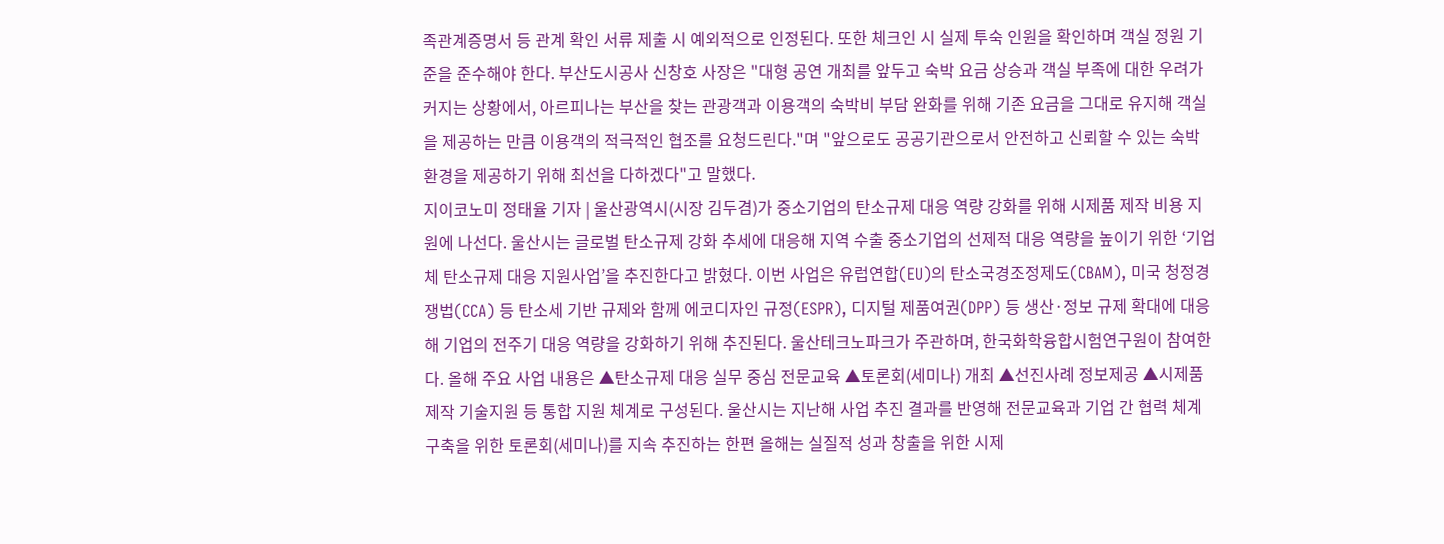족관계증명서 등 관계 확인 서류 제출 시 예외적으로 인정된다. 또한 체크인 시 실제 투숙 인원을 확인하며 객실 정원 기준을 준수해야 한다. 부산도시공사 신창호 사장은 "대형 공연 개최를 앞두고 숙박 요금 상승과 객실 부족에 대한 우려가 커지는 상황에서, 아르피나는 부산을 찾는 관광객과 이용객의 숙박비 부담 완화를 위해 기존 요금을 그대로 유지해 객실을 제공하는 만큼 이용객의 적극적인 협조를 요청드린다."며 "앞으로도 공공기관으로서 안전하고 신뢰할 수 있는 숙박 환경을 제공하기 위해 최선을 다하겠다"고 말했다.
지이코노미 정태율 기자 | 울산광역시(시장 김두겸)가 중소기업의 탄소규제 대응 역량 강화를 위해 시제품 제작 비용 지원에 나선다. 울산시는 글로벌 탄소규제 강화 추세에 대응해 지역 수출 중소기업의 선제적 대응 역량을 높이기 위한 ‘기업체 탄소규제 대응 지원사업’을 추진한다고 밝혔다. 이번 사업은 유럽연합(EU)의 탄소국경조정제도(CBAM), 미국 청정경쟁법(CCA) 등 탄소세 기반 규제와 함께 에코디자인 규정(ESPR), 디지털 제품여권(DPP) 등 생산·정보 규제 확대에 대응해 기업의 전주기 대응 역량을 강화하기 위해 추진된다. 울산테크노파크가 주관하며, 한국화학융합시험연구원이 참여한다. 올해 주요 사업 내용은 ▲탄소규제 대응 실무 중심 전문교육 ▲토론회(세미나) 개최 ▲선진사례 정보제공 ▲시제품 제작 기술지원 등 통합 지원 체계로 구성된다. 울산시는 지난해 사업 추진 결과를 반영해 전문교육과 기업 간 협력 체계 구축을 위한 토론회(세미나)를 지속 추진하는 한편 올해는 실질적 성과 창출을 위한 시제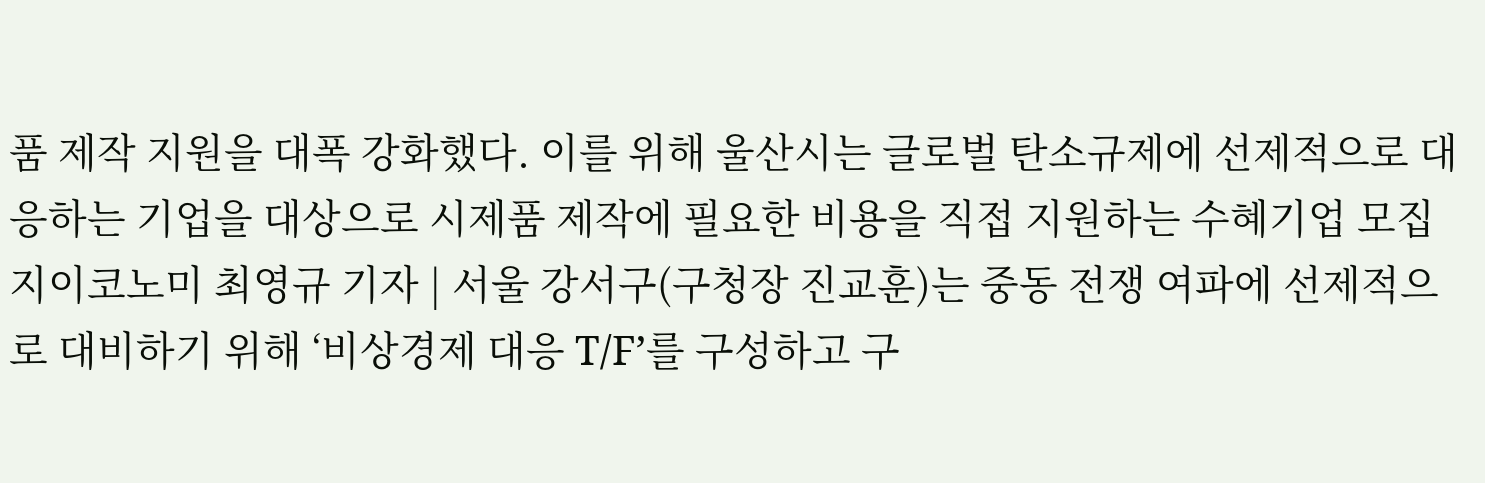품 제작 지원을 대폭 강화했다. 이를 위해 울산시는 글로벌 탄소규제에 선제적으로 대응하는 기업을 대상으로 시제품 제작에 필요한 비용을 직접 지원하는 수혜기업 모집
지이코노미 최영규 기자 | 서울 강서구(구청장 진교훈)는 중동 전쟁 여파에 선제적으로 대비하기 위해 ‘비상경제 대응 T/F’를 구성하고 구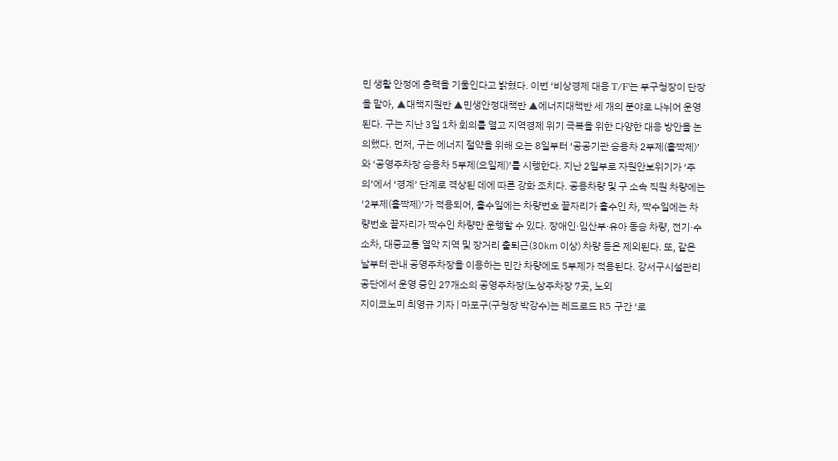민 생활 안정에 총력을 기울인다고 밝혔다. 이번 ‘비상경제 대응 T/F’는 부구청장이 단장을 맡아, ▲대책지원반 ▲민생안정대책반 ▲에너지대책반 세 개의 분야로 나뉘어 운영된다. 구는 지난 3일 1차 회의를 열고 지역경제 위기 극복을 위한 다양한 대응 방안을 논의했다. 먼저, 구는 에너지 절약을 위해 오는 8일부터 ‘공공기관 승용차 2부제(홀짝제)’와 ‘공영주차장 승용차 5부제(요일제)’를 시행한다. 지난 2일부로 자원안보위기가 ‘주의’에서 ‘경계’ 단계로 격상된 데에 따른 강화 조치다. 공용차량 및 구 소속 직원 차량에는 ‘2부제(홀짝제)’가 적용되어, 홀수일에는 차량번호 끝자리가 홀수인 차, 짝수일에는 차량번호 끝자리가 짝수인 차량만 운행할 수 있다. 장애인·임산부·유아 동승 차량, 전기·수소차, 대중교통 열악 지역 및 장거리 출퇴근(30㎞ 이상) 차량 등은 제외된다. 또, 같은 날부터 관내 공영주차장을 이용하는 민간 차량에도 5부제가 적용된다. 강서구시설관리공단에서 운영 중인 27개소의 공영주차장(노상주차장 7곳, 노외
지이코노미 최영규 기자 | 마포구(구청장 박강수)는 레드로드 R5 구간 ‘로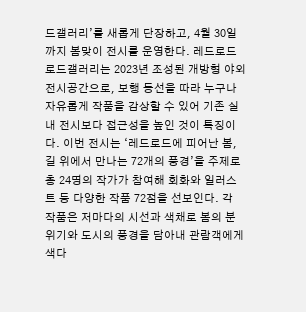드갤러리’를 새롭게 단장하고, 4월 30일까지 봄맞이 전시를 운영한다. 레드로드 로드갤러리는 2023년 조성된 개방형 야외 전시공간으로, 보행 동선을 따라 누구나 자유롭게 작품을 감상할 수 있어 기존 실내 전시보다 접근성을 높인 것이 특징이다. 이번 전시는 ‘레드로드에 피어난 봄, 길 위에서 만나는 72개의 풍경’을 주제로 총 24명의 작가가 참여해 회화와 일러스트 등 다양한 작품 72점을 선보인다. 각 작품은 저마다의 시선과 색채로 봄의 분위기와 도시의 풍경을 담아내 관람객에게 색다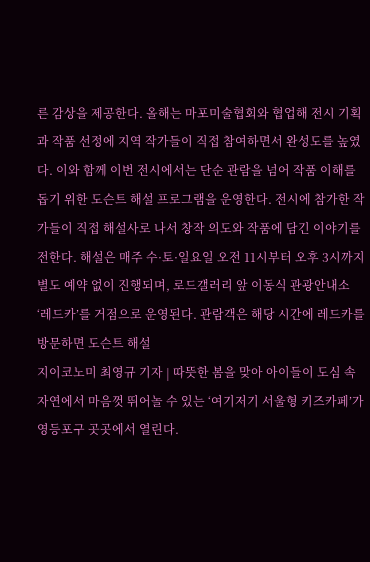른 감상을 제공한다. 올해는 마포미술협회와 협업해 전시 기획과 작품 선정에 지역 작가들이 직접 참여하면서 완성도를 높였다. 이와 함께 이번 전시에서는 단순 관람을 넘어 작품 이해를 돕기 위한 도슨트 해설 프로그램을 운영한다. 전시에 참가한 작가들이 직접 해설사로 나서 창작 의도와 작품에 담긴 이야기를 전한다. 해설은 매주 수·토·일요일 오전 11시부터 오후 3시까지 별도 예약 없이 진행되며, 로드갤러리 앞 이동식 관광안내소 ‘레드카’를 거점으로 운영된다. 관람객은 해당 시간에 레드카를 방문하면 도슨트 해설
지이코노미 최영규 기자 | 따뜻한 봄을 맞아 아이들이 도심 속 자연에서 마음껏 뛰어놀 수 있는 ‘여기저기 서울형 키즈카페’가 영등포구 곳곳에서 열린다.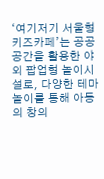‘여기저기 서울형 키즈카페’는 공공공간을 활용한 야외 팝업형 놀이시설로, 다양한 테마 놀이를 통해 아동의 창의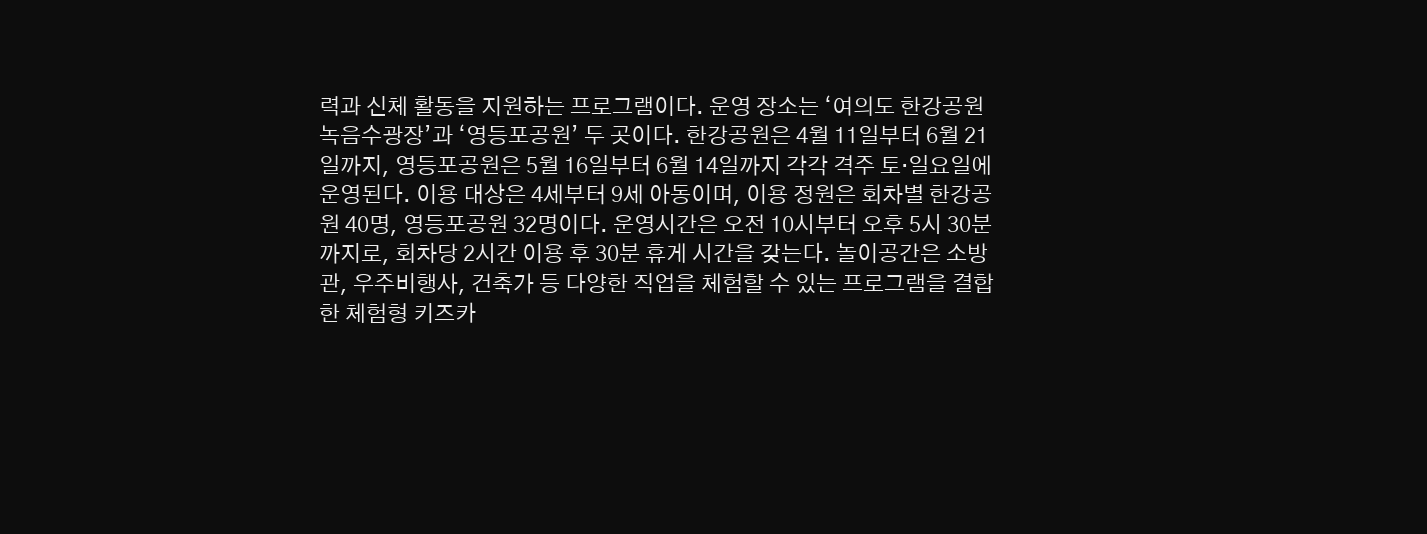력과 신체 활동을 지원하는 프로그램이다. 운영 장소는 ‘여의도 한강공원 녹음수광장’과 ‘영등포공원’ 두 곳이다. 한강공원은 4월 11일부터 6월 21일까지, 영등포공원은 5월 16일부터 6월 14일까지 각각 격주 토‧일요일에 운영된다. 이용 대상은 4세부터 9세 아동이며, 이용 정원은 회차별 한강공원 40명, 영등포공원 32명이다. 운영시간은 오전 10시부터 오후 5시 30분까지로, 회차당 2시간 이용 후 30분 휴게 시간을 갖는다. 놀이공간은 소방관, 우주비행사, 건축가 등 다양한 직업을 체험할 수 있는 프로그램을 결합한 체험형 키즈카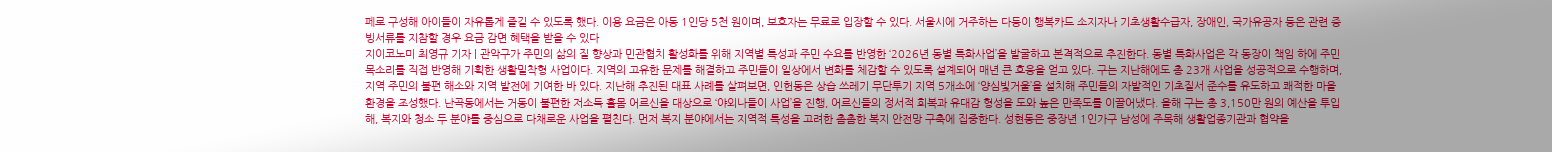페로 구성해 아이들이 자유롭게 즐길 수 있도록 했다. 이용 요금은 아동 1인당 5천 원이며, 보호자는 무료로 입장할 수 있다. 서울시에 거주하는 다둥이 행복카드 소지자나 기초생활수급자, 장애인, 국가유공자 등은 관련 증빙서류를 지참할 경우 요금 감면 혜택을 받을 수 있다
지이코노미 최영규 기자 | 관악구가 주민의 삶의 질 향상과 민관협치 활성화를 위해 지역별 특성과 주민 수요를 반영한 ‘2026년 동별 특화사업’을 발굴하고 본격적으로 추진한다. 동별 특화사업은 각 동장이 책임 하에 주민 목소리를 직접 반영해 기획한 생활밀착형 사업이다. 지역의 고유한 문제를 해결하고 주민들이 일상에서 변화를 체감할 수 있도록 설계되어 매년 큰 호응을 얻고 있다. 구는 지난해에도 총 23개 사업을 성공적으로 수행하며, 지역 주민의 불편 해소와 지역 발전에 기여한 바 있다. 지난해 추진된 대표 사례를 살펴보면, 인헌동은 상습 쓰레기 무단투기 지역 5개소에 ‘양심빛거울’을 설치해 주민들의 자발적인 기초질서 준수를 유도하고 쾌적한 마을 환경을 조성했다. 난곡동에서는 거동이 불편한 저소득 홀몸 어르신을 대상으로 ‘야외나들이 사업’을 진행, 어르신들의 정서적 회복과 유대감 형성을 도와 높은 만족도를 이끌어냈다. 올해 구는 총 3,150만 원의 예산을 투입해, 복지와 청소 두 분야를 중심으로 다채로운 사업을 펼친다. 먼저 복지 분야에서는 지역적 특성을 고려한 촘촘한 복지 안전망 구축에 집중한다. 성현동은 중장년 1인가구 남성에 주목해 생활업종기관과 협약을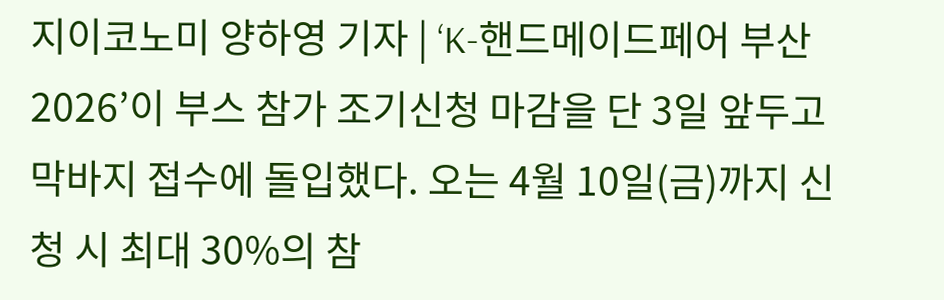지이코노미 양하영 기자 | ‘K-핸드메이드페어 부산 2026’이 부스 참가 조기신청 마감을 단 3일 앞두고 막바지 접수에 돌입했다. 오는 4월 10일(금)까지 신청 시 최대 30%의 참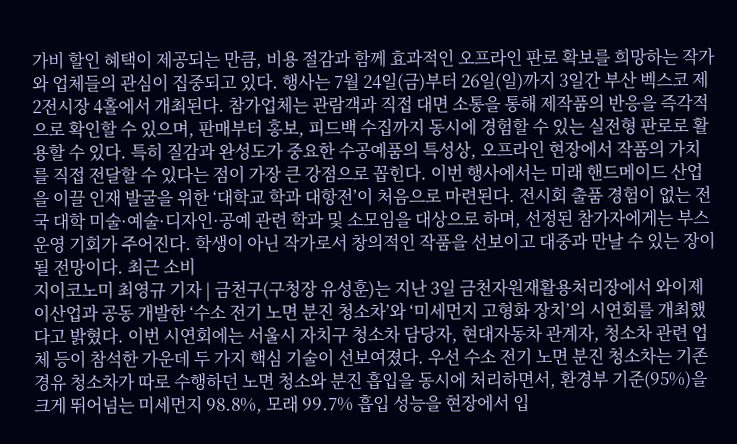가비 할인 혜택이 제공되는 만큼, 비용 절감과 함께 효과적인 오프라인 판로 확보를 희망하는 작가와 업체들의 관심이 집중되고 있다. 행사는 7월 24일(금)부터 26일(일)까지 3일간 부산 벡스코 제2전시장 4홀에서 개최된다. 참가업체는 관람객과 직접 대면 소통을 통해 제작품의 반응을 즉각적으로 확인할 수 있으며, 판매부터 홍보, 피드백 수집까지 동시에 경험할 수 있는 실전형 판로로 활용할 수 있다. 특히 질감과 완성도가 중요한 수공예품의 특성상, 오프라인 현장에서 작품의 가치를 직접 전달할 수 있다는 점이 가장 큰 강점으로 꼽힌다. 이번 행사에서는 미래 핸드메이드 산업을 이끌 인재 발굴을 위한 ‘대학교 학과 대항전’이 처음으로 마련된다. 전시회 출품 경험이 없는 전국 대학 미술·예술·디자인·공예 관련 학과 및 소모임을 대상으로 하며, 선정된 참가자에게는 부스 운영 기회가 주어진다. 학생이 아닌 작가로서 창의적인 작품을 선보이고 대중과 만날 수 있는 장이 될 전망이다. 최근 소비
지이코노미 최영규 기자 | 금천구(구청장 유성훈)는 지난 3일 금천자원재활용처리장에서 와이제이산업과 공동 개발한 ‘수소 전기 노면 분진 청소차’와 ‘미세먼지 고형화 장치’의 시연회를 개최했다고 밝혔다. 이번 시연회에는 서울시 자치구 청소차 담당자, 현대자동차 관계자, 청소차 관련 업체 등이 참석한 가운데 두 가지 핵심 기술이 선보여졌다. 우선 수소 전기 노면 분진 청소차는 기존 경유 청소차가 따로 수행하던 노면 청소와 분진 흡입을 동시에 처리하면서, 환경부 기준(95%)을 크게 뛰어넘는 미세먼지 98.8%, 모래 99.7% 흡입 성능을 현장에서 입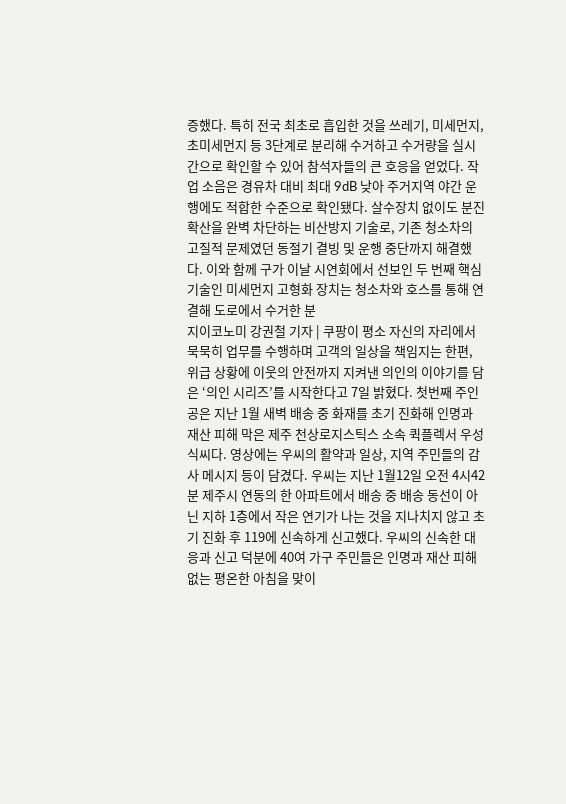증했다. 특히 전국 최초로 흡입한 것을 쓰레기, 미세먼지, 초미세먼지 등 3단계로 분리해 수거하고 수거량을 실시간으로 확인할 수 있어 참석자들의 큰 호응을 얻었다. 작업 소음은 경유차 대비 최대 9dB 낮아 주거지역 야간 운행에도 적합한 수준으로 확인됐다. 살수장치 없이도 분진 확산을 완벽 차단하는 비산방지 기술로, 기존 청소차의 고질적 문제였던 동절기 결빙 및 운행 중단까지 해결했다. 이와 함께 구가 이날 시연회에서 선보인 두 번째 핵심 기술인 미세먼지 고형화 장치는 청소차와 호스를 통해 연결해 도로에서 수거한 분
지이코노미 강권철 기자 | 쿠팡이 평소 자신의 자리에서 묵묵히 업무를 수행하며 고객의 일상을 책임지는 한편, 위급 상황에 이웃의 안전까지 지켜낸 의인의 이야기를 담은 ‘의인 시리즈’를 시작한다고 7일 밝혔다. 첫번째 주인공은 지난 1월 새벽 배송 중 화재를 초기 진화해 인명과 재산 피해 막은 제주 천상로지스틱스 소속 퀵플렉서 우성식씨다. 영상에는 우씨의 활약과 일상, 지역 주민들의 감사 메시지 등이 담겼다. 우씨는 지난 1월12일 오전 4시42분 제주시 연동의 한 아파트에서 배송 중 배송 동선이 아닌 지하 1층에서 작은 연기가 나는 것을 지나치지 않고 초기 진화 후 119에 신속하게 신고했다. 우씨의 신속한 대응과 신고 덕분에 40여 가구 주민들은 인명과 재산 피해 없는 평온한 아침을 맞이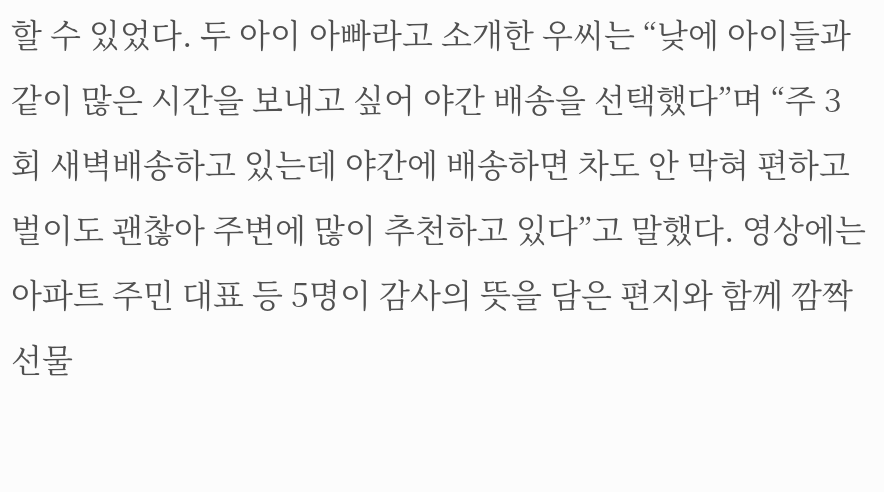할 수 있었다. 두 아이 아빠라고 소개한 우씨는 “낮에 아이들과 같이 많은 시간을 보내고 싶어 야간 배송을 선택했다”며 “주 3회 새벽배송하고 있는데 야간에 배송하면 차도 안 막혀 편하고 벌이도 괜찮아 주변에 많이 추천하고 있다”고 말했다. 영상에는 아파트 주민 대표 등 5명이 감사의 뜻을 담은 편지와 함께 깜짝 선물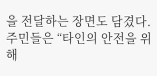을 전달하는 장면도 담겼다. 주민들은 “타인의 안전을 위해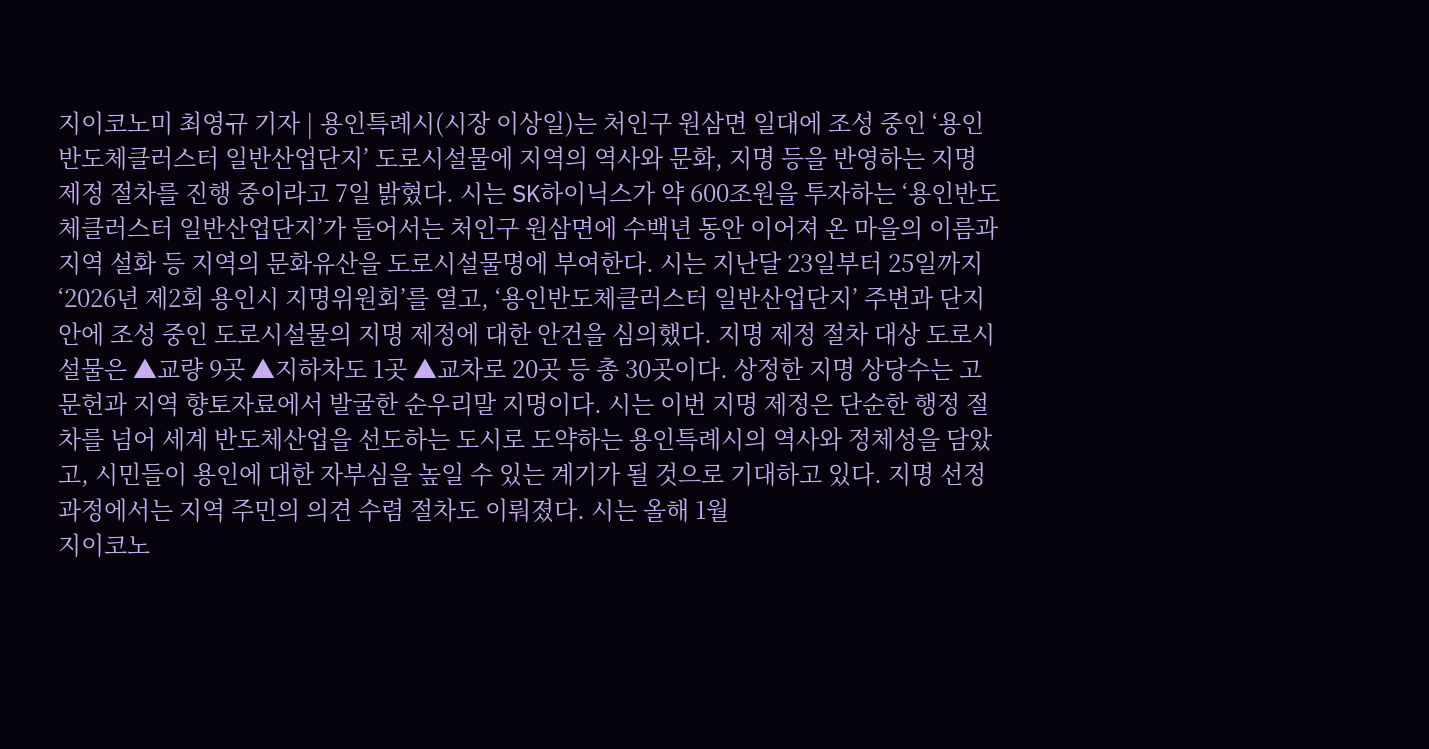지이코노미 최영규 기자 | 용인특례시(시장 이상일)는 처인구 원삼면 일대에 조성 중인 ‘용인반도체클러스터 일반산업단지’ 도로시설물에 지역의 역사와 문화, 지명 등을 반영하는 지명 제정 절차를 진행 중이라고 7일 밝혔다. 시는 SK하이닉스가 약 600조원을 투자하는 ‘용인반도체클러스터 일반산업단지’가 들어서는 처인구 원삼면에 수백년 동안 이어져 온 마을의 이름과 지역 설화 등 지역의 문화유산을 도로시설물명에 부여한다. 시는 지난달 23일부터 25일까지 ‘2026년 제2회 용인시 지명위원회’를 열고, ‘용인반도체클러스터 일반산업단지’ 주변과 단지 안에 조성 중인 도로시설물의 지명 제정에 대한 안건을 심의했다. 지명 제정 절차 대상 도로시설물은 ▲교량 9곳 ▲지하차도 1곳 ▲교차로 20곳 등 총 30곳이다. 상정한 지명 상당수는 고문헌과 지역 향토자료에서 발굴한 순우리말 지명이다. 시는 이번 지명 제정은 단순한 행정 절차를 넘어 세계 반도체산업을 선도하는 도시로 도약하는 용인특례시의 역사와 정체성을 담았고, 시민들이 용인에 대한 자부심을 높일 수 있는 계기가 될 것으로 기대하고 있다. 지명 선정 과정에서는 지역 주민의 의견 수렴 절차도 이뤄졌다. 시는 올해 1월
지이코노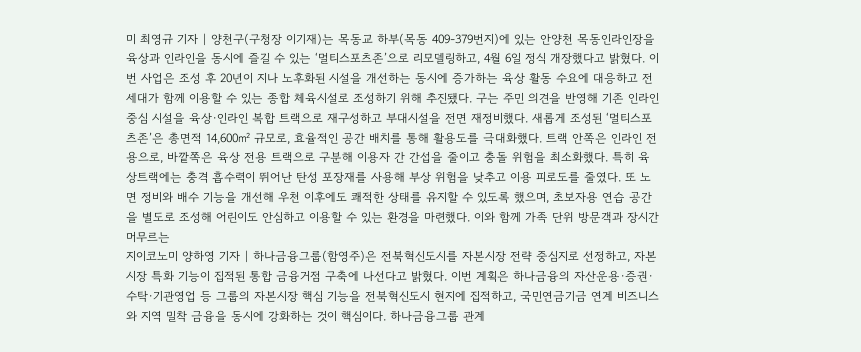미 최영규 기자 | 양천구(구청장 이기재)는 목동교 하부(목동 409-379번지)에 있는 안양천 목동인라인장을 육상과 인라인을 동시에 즐길 수 있는 ‘멀티스포츠존’으로 리모델링하고, 4월 6일 정식 개장했다고 밝혔다. 이번 사업은 조성 후 20년이 지나 노후화된 시설을 개선하는 동시에 증가하는 육상 활동 수요에 대응하고 전 세대가 함께 이용할 수 있는 종합 체육시설로 조성하기 위해 추진됐다. 구는 주민 의견을 반영해 기존 인라인 중심 시설을 육상·인라인 복합 트랙으로 재구성하고 부대시설을 전면 재정비했다. 새롭게 조성된 ‘멀티스포츠존’은 총면적 14,600㎡ 규모로, 효율적인 공간 배치를 통해 활용도를 극대화했다. 트랙 안쪽은 인라인 전용으로, 바깥쪽은 육상 전용 트랙으로 구분해 이용자 간 간섭을 줄이고 충돌 위험을 최소화했다. 특히 육상트랙에는 충격 흡수력이 뛰어난 탄성 포장재를 사용해 부상 위험을 낮추고 이용 피로도를 줄였다. 또 노면 정비와 배수 기능을 개선해 우천 이후에도 쾌적한 상태를 유지할 수 있도록 했으며, 초보자용 연습 공간을 별도로 조성해 어린이도 안심하고 이용할 수 있는 환경을 마련했다. 이와 함께 가족 단위 방문객과 장시간 머무르는
지이코노미 양하영 기자 | 하나금융그룹(함영주)은 전북혁신도시를 자본시장 전략 중심지로 선정하고, 자본시장 특화 기능이 집적된 통합 금융거점 구축에 나선다고 밝혔다. 이번 계획은 하나금융의 자산운용·증권·수탁·기관영업 등 그룹의 자본시장 핵심 기능을 전북혁신도시 현지에 집적하고, 국민연금기금 연계 비즈니스와 지역 밀착 금융을 동시에 강화하는 것이 핵심이다. 하나금융그룹 관계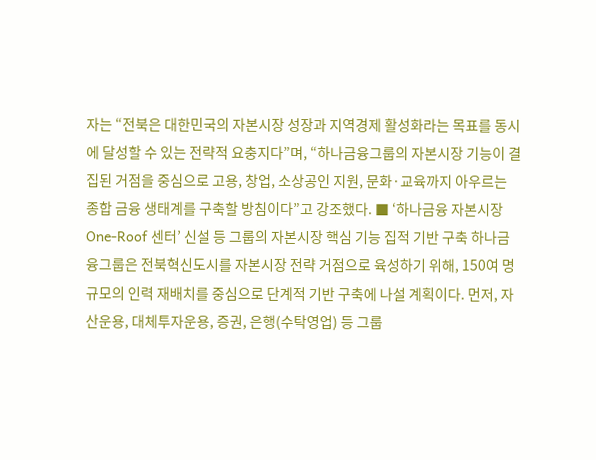자는 “전북은 대한민국의 자본시장 성장과 지역경제 활성화라는 목표를 동시에 달성할 수 있는 전략적 요충지다”며, “하나금융그룹의 자본시장 기능이 결집된 거점을 중심으로 고용, 창업, 소상공인 지원, 문화·교육까지 아우르는 종합 금융 생태계를 구축할 방침이다”고 강조했다. ■ ‘하나금융 자본시장 One-Roof 센터’ 신설 등 그룹의 자본시장 핵심 기능 집적 기반 구축 하나금융그룹은 전북혁신도시를 자본시장 전략 거점으로 육성하기 위해, 150여 명 규모의 인력 재배치를 중심으로 단계적 기반 구축에 나설 계획이다. 먼저, 자산운용, 대체투자운용, 증권, 은행(수탁영업) 등 그룹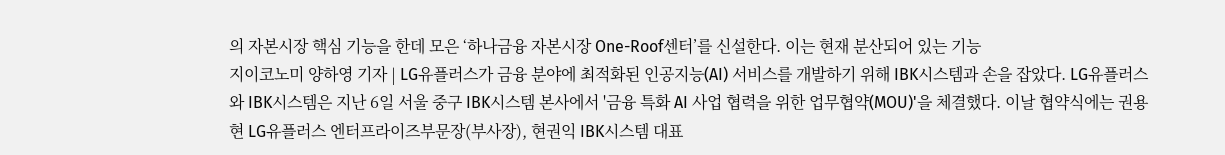의 자본시장 핵심 기능을 한데 모은 ‘하나금융 자본시장 One-Roof센터’를 신설한다. 이는 현재 분산되어 있는 기능
지이코노미 양하영 기자 | LG유플러스가 금융 분야에 최적화된 인공지능(AI) 서비스를 개발하기 위해 IBK시스템과 손을 잡았다. LG유플러스와 IBK시스템은 지난 6일 서울 중구 IBK시스템 본사에서 '금융 특화 AI 사업 협력을 위한 업무협약(MOU)'을 체결했다. 이날 협약식에는 권용현 LG유플러스 엔터프라이즈부문장(부사장), 현권익 IBK시스템 대표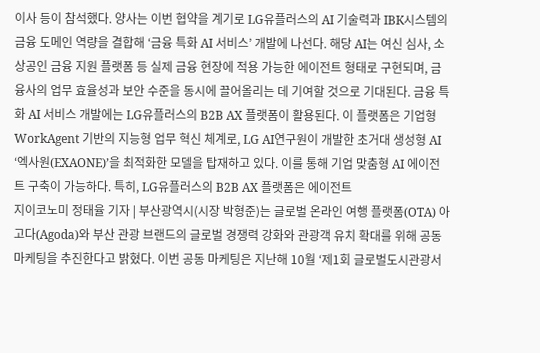이사 등이 참석했다. 양사는 이번 협약을 계기로 LG유플러스의 AI 기술력과 IBK시스템의 금융 도메인 역량을 결합해 ‘금융 특화 AI 서비스’ 개발에 나선다. 해당 AI는 여신 심사, 소상공인 금융 지원 플랫폼 등 실제 금융 현장에 적용 가능한 에이전트 형태로 구현되며, 금융사의 업무 효율성과 보안 수준을 동시에 끌어올리는 데 기여할 것으로 기대된다. 금융 특화 AI 서비스 개발에는 LG유플러스의 B2B AX 플랫폼이 활용된다. 이 플랫폼은 기업형 WorkAgent 기반의 지능형 업무 혁신 체계로, LG AI연구원이 개발한 초거대 생성형 AI ‘엑사원(EXAONE)’을 최적화한 모델을 탑재하고 있다. 이를 통해 기업 맞춤형 AI 에이전트 구축이 가능하다. 특히, LG유플러스의 B2B AX 플랫폼은 에이전트
지이코노미 정태율 기자 | 부산광역시(시장 박형준)는 글로벌 온라인 여행 플랫폼(OTA) 아고다(Agoda)와 부산 관광 브랜드의 글로벌 경쟁력 강화와 관광객 유치 확대를 위해 공동 마케팅을 추진한다고 밝혔다. 이번 공동 마케팅은 지난해 10월 ‘제1회 글로벌도시관광서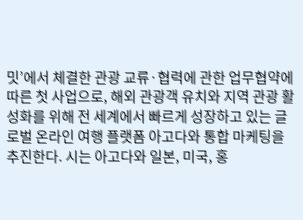밋’에서 체결한 관광 교류·협력에 관한 업무협약에 따른 첫 사업으로, 해외 관광객 유치와 지역 관광 활성화를 위해 전 세계에서 빠르게 성장하고 있는 글로벌 온라인 여행 플랫폼 아고다와 통합 마케팅을 추진한다. 시는 아고다와 일본, 미국, 홍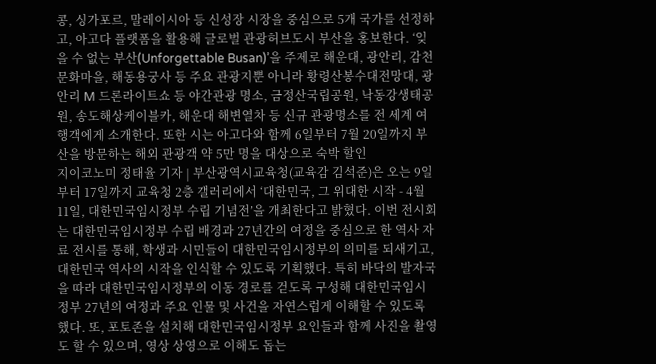콩, 싱가포르, 말레이시아 등 신성장 시장을 중심으로 5개 국가를 선정하고, 아고다 플랫폼을 활용해 글로벌 관광허브도시 부산을 홍보한다. ‘잊을 수 없는 부산(Unforgettable Busan)’을 주제로 해운대, 광안리, 감천문화마을, 해동용궁사 등 주요 관광지뿐 아니라 황령산봉수대전망대, 광안리 M 드론라이트쇼 등 야간관광 명소, 금정산국립공원, 낙동강생태공원, 송도해상케이블카, 해운대 해변열차 등 신규 관광명소를 전 세계 여행객에게 소개한다. 또한 시는 아고다와 함께 6일부터 7월 20일까지 부산을 방문하는 해외 관광객 약 5만 명을 대상으로 숙박 할인
지이코노미 정태율 기자 | 부산광역시교육청(교육감 김석준)은 오는 9일부터 17일까지 교육청 2층 갤러리에서 ‘대한민국, 그 위대한 시작 - 4월 11일, 대한민국임시정부 수립 기념전’을 개최한다고 밝혔다. 이번 전시회는 대한민국임시정부 수립 배경과 27년간의 여정을 중심으로 한 역사 자료 전시를 통해, 학생과 시민들이 대한민국임시정부의 의미를 되새기고, 대한민국 역사의 시작을 인식할 수 있도록 기획했다. 특히 바닥의 발자국을 따라 대한민국임시정부의 이동 경로를 걷도록 구성해 대한민국임시정부 27년의 여정과 주요 인물 및 사건을 자연스럽게 이해할 수 있도록 했다. 또, 포토존을 설치해 대한민국임시정부 요인들과 함께 사진을 촬영도 할 수 있으며, 영상 상영으로 이해도 돕는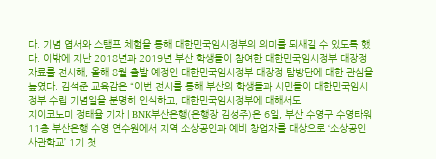다. 기념 엽서와 스탬프 체험을 통해 대한민국임시정부의 의미를 되새길 수 있도록 했다. 이밖에 지난 2018년과 2019년 부산 학생들이 참여한 대한민국임시정부 대장정 자료를 전시해, 올해 8월 출발 예정인 대한민국임시정부 대장정 탐방단에 대한 관심을 높였다. 김석준 교육감은 “이번 전시를 통해 부산의 학생들과 시민들이 대한민국임시정부 수립 기념일을 분명히 인식하고, 대한민국임시정부에 대해서도
지이코노미 정태율 기자 | BNK부산은행(은행장 김성주)은 6일, 부산 수영구 수영타워 11층 부산은행 수영 연수원에서 지역 소상공인과 예비 창업자를 대상으로 ‘소상공인 사관학교’ 1기 첫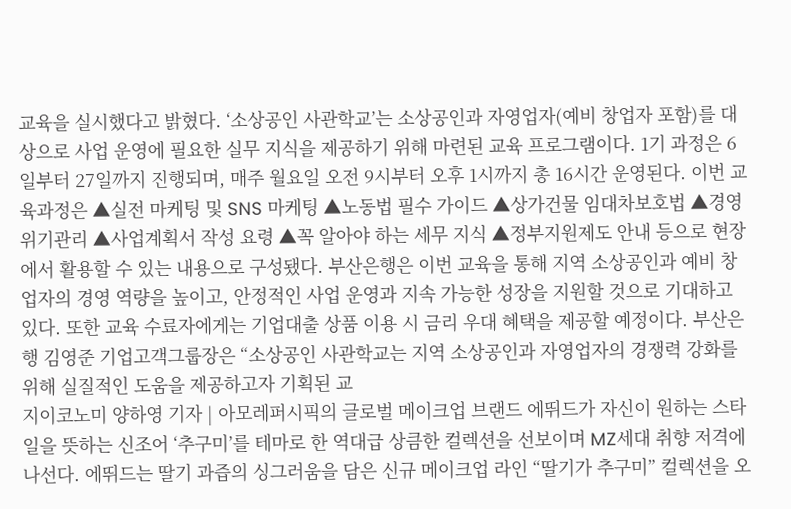교육을 실시했다고 밝혔다. ‘소상공인 사관학교’는 소상공인과 자영업자(예비 창업자 포함)를 대상으로 사업 운영에 필요한 실무 지식을 제공하기 위해 마련된 교육 프로그램이다. 1기 과정은 6일부터 27일까지 진행되며, 매주 월요일 오전 9시부터 오후 1시까지 총 16시간 운영된다. 이번 교육과정은 ▲실전 마케팅 및 SNS 마케팅 ▲노동법 필수 가이드 ▲상가건물 임대차보호법 ▲경영 위기관리 ▲사업계획서 작성 요령 ▲꼭 알아야 하는 세무 지식 ▲정부지원제도 안내 등으로 현장에서 활용할 수 있는 내용으로 구성됐다. 부산은행은 이번 교육을 통해 지역 소상공인과 예비 창업자의 경영 역량을 높이고, 안정적인 사업 운영과 지속 가능한 성장을 지원할 것으로 기대하고 있다. 또한 교육 수료자에게는 기업대출 상품 이용 시 금리 우대 혜택을 제공할 예정이다. 부산은행 김영준 기업고객그룹장은 “소상공인 사관학교는 지역 소상공인과 자영업자의 경쟁력 강화를 위해 실질적인 도움을 제공하고자 기획된 교
지이코노미 양하영 기자 | 아모레퍼시픽의 글로벌 메이크업 브랜드 에뛰드가 자신이 원하는 스타일을 뜻하는 신조어 ‘추구미’를 테마로 한 역대급 상큼한 컬렉션을 선보이며 MZ세대 취향 저격에 나선다. 에뛰드는 딸기 과즙의 싱그러움을 담은 신규 메이크업 라인 “딸기가 추구미” 컬렉션을 오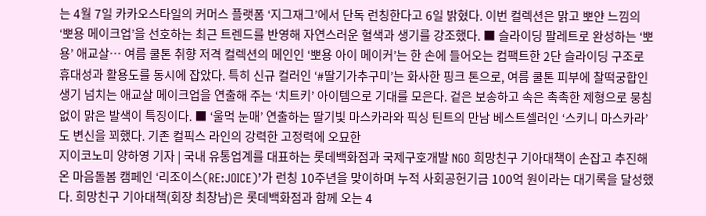는 4월 7일 카카오스타일의 커머스 플랫폼 ‘지그재그’에서 단독 런칭한다고 6일 밝혔다. 이번 컬렉션은 맑고 뽀얀 느낌의 ‘뽀용 메이크업’을 선호하는 최근 트렌드를 반영해 자연스러운 혈색과 생기를 강조했다. ■ 슬라이딩 팔레트로 완성하는 ‘뽀용’ 애교살… 여름 쿨톤 취향 저격 컬렉션의 메인인 ‘뽀용 아이 메이커’는 한 손에 들어오는 컴팩트한 2단 슬라이딩 구조로 휴대성과 활용도를 동시에 잡았다. 특히 신규 컬러인 ‘#딸기가추구미’는 화사한 핑크 톤으로, 여름 쿨톤 피부에 찰떡궁합인 생기 넘치는 애교살 메이크업을 연출해 주는 ‘치트키’ 아이템으로 기대를 모은다. 겉은 보송하고 속은 촉촉한 제형으로 뭉침 없이 맑은 발색이 특징이다. ■ ‘울먹 눈매’ 연출하는 딸기빛 마스카라와 픽싱 틴트의 만남 베스트셀러인 ‘스키니 마스카라’도 변신을 꾀했다. 기존 컬픽스 라인의 강력한 고정력에 오묘한
지이코노미 양하영 기자 | 국내 유통업계를 대표하는 롯데백화점과 국제구호개발 NGO 희망친구 기아대책이 손잡고 추진해온 마음돌봄 캠페인 ‘리조이스(RE:JOICE)’가 런칭 10주년을 맞이하며 누적 사회공헌기금 100억 원이라는 대기록을 달성했다. 희망친구 기아대책(회장 최창남)은 롯데백화점과 함께 오는 4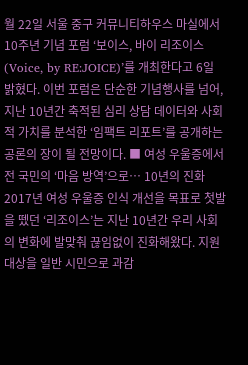월 22일 서울 중구 커뮤니티하우스 마실에서 10주년 기념 포럼 ‘보이스, 바이 리조이스(Voice, by RE:JOICE)’를 개최한다고 6일 밝혔다. 이번 포럼은 단순한 기념행사를 넘어, 지난 10년간 축적된 심리 상담 데이터와 사회적 가치를 분석한 ‘임팩트 리포트’를 공개하는 공론의 장이 될 전망이다. ■ 여성 우울증에서 전 국민의 ‘마음 방역’으로… 10년의 진화 2017년 여성 우울증 인식 개선을 목표로 첫발을 뗐던 ‘리조이스’는 지난 10년간 우리 사회의 변화에 발맞춰 끊임없이 진화해왔다. 지원 대상을 일반 시민으로 과감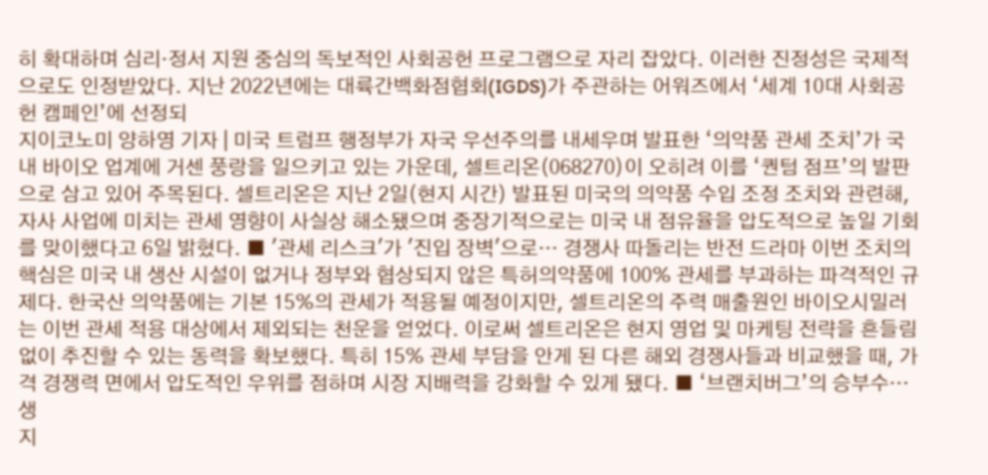히 확대하며 심리·정서 지원 중심의 독보적인 사회공헌 프로그램으로 자리 잡았다. 이러한 진정성은 국제적으로도 인정받았다. 지난 2022년에는 대륙간백화점협회(IGDS)가 주관하는 어워즈에서 ‘세계 10대 사회공헌 캠페인’에 선정되
지이코노미 양하영 기자 | 미국 트럼프 행정부가 자국 우선주의를 내세우며 발표한 ‘의약품 관세 조치’가 국내 바이오 업계에 거센 풍랑을 일으키고 있는 가운데, 셀트리온(068270)이 오히려 이를 ‘퀀텀 점프’의 발판으로 삼고 있어 주목된다. 셀트리온은 지난 2일(현지 시간) 발표된 미국의 의약품 수입 조정 조치와 관련해, 자사 사업에 미치는 관세 영향이 사실상 해소됐으며 중장기적으로는 미국 내 점유율을 압도적으로 높일 기회를 맞이했다고 6일 밝혔다. ■ '관세 리스크'가 '진입 장벽'으로… 경쟁사 따돌리는 반전 드라마 이번 조치의 핵심은 미국 내 생산 시설이 없거나 정부와 협상되지 않은 특허의약품에 100% 관세를 부과하는 파격적인 규제다. 한국산 의약품에는 기본 15%의 관세가 적용될 예정이지만, 셀트리온의 주력 매출원인 바이오시밀러는 이번 관세 적용 대상에서 제외되는 천운을 얻었다. 이로써 셀트리온은 현지 영업 및 마케팅 전략을 흔들림 없이 추진할 수 있는 동력을 확보했다. 특히 15% 관세 부담을 안게 된 다른 해외 경쟁사들과 비교했을 때, 가격 경쟁력 면에서 압도적인 우위를 점하며 시장 지배력을 강화할 수 있게 됐다. ■ ‘브랜치버그’의 승부수… 생
지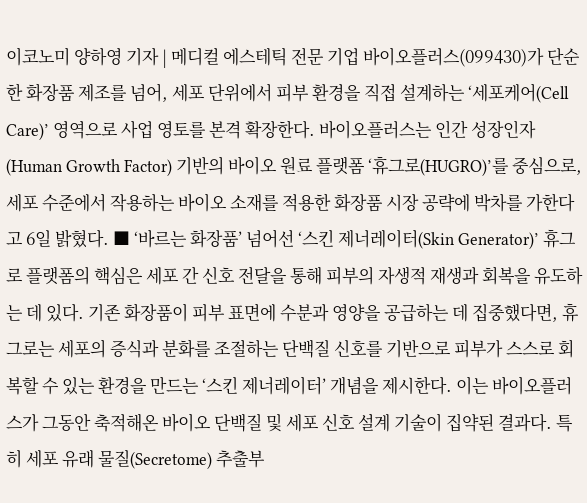이코노미 양하영 기자 | 메디컬 에스테틱 전문 기업 바이오플러스(099430)가 단순한 화장품 제조를 넘어, 세포 단위에서 피부 환경을 직접 설계하는 ‘세포케어(Cell Care)’ 영역으로 사업 영토를 본격 확장한다. 바이오플러스는 인간 성장인자(Human Growth Factor) 기반의 바이오 원료 플랫폼 ‘휴그로(HUGRO)’를 중심으로, 세포 수준에서 작용하는 바이오 소재를 적용한 화장품 시장 공략에 박차를 가한다고 6일 밝혔다. ■ ‘바르는 화장품’ 넘어선 ‘스킨 제너레이터(Skin Generator)’ 휴그로 플랫폼의 핵심은 세포 간 신호 전달을 통해 피부의 자생적 재생과 회복을 유도하는 데 있다. 기존 화장품이 피부 표면에 수분과 영양을 공급하는 데 집중했다면, 휴그로는 세포의 증식과 분화를 조절하는 단백질 신호를 기반으로 피부가 스스로 회복할 수 있는 환경을 만드는 ‘스킨 제너레이터’ 개념을 제시한다. 이는 바이오플러스가 그동안 축적해온 바이오 단백질 및 세포 신호 설계 기술이 집약된 결과다. 특히 세포 유래 물질(Secretome) 추출부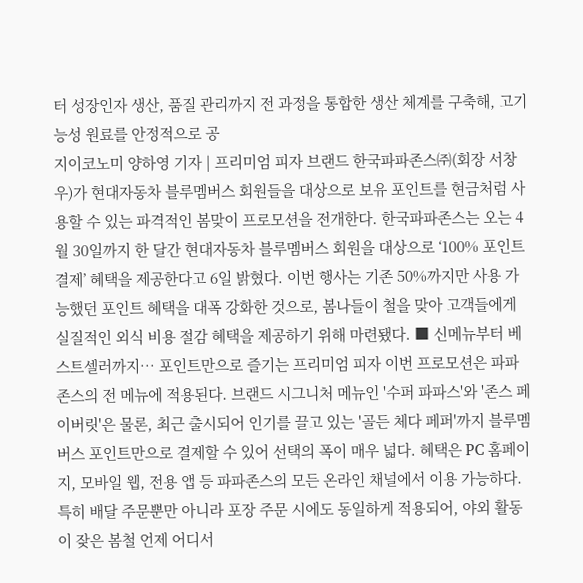터 성장인자 생산, 품질 관리까지 전 과정을 통합한 생산 체계를 구축해, 고기능성 원료를 안정적으로 공
지이코노미 양하영 기자 | 프리미엄 피자 브랜드 한국파파존스㈜(회장 서창우)가 현대자동차 블루멤버스 회원들을 대상으로 보유 포인트를 현금처럼 사용할 수 있는 파격적인 봄맞이 프로모션을 전개한다. 한국파파존스는 오는 4월 30일까지 한 달간 현대자동차 블루멤버스 회원을 대상으로 ‘100% 포인트 결제’ 혜택을 제공한다고 6일 밝혔다. 이번 행사는 기존 50%까지만 사용 가능했던 포인트 혜택을 대폭 강화한 것으로, 봄나들이 철을 맞아 고객들에게 실질적인 외식 비용 절감 혜택을 제공하기 위해 마련됐다. ■ 신메뉴부터 베스트셀러까지… 포인트만으로 즐기는 프리미엄 피자 이번 프로모션은 파파존스의 전 메뉴에 적용된다. 브랜드 시그니처 메뉴인 '수퍼 파파스'와 '존스 페이버릿'은 물론, 최근 출시되어 인기를 끌고 있는 '골든 체다 페퍼'까지 블루멤버스 포인트만으로 결제할 수 있어 선택의 폭이 매우 넓다. 혜택은 PC 홈페이지, 모바일 웹, 전용 앱 등 파파존스의 모든 온라인 채널에서 이용 가능하다. 특히 배달 주문뿐만 아니라 포장 주문 시에도 동일하게 적용되어, 야외 활동이 잦은 봄철 언제 어디서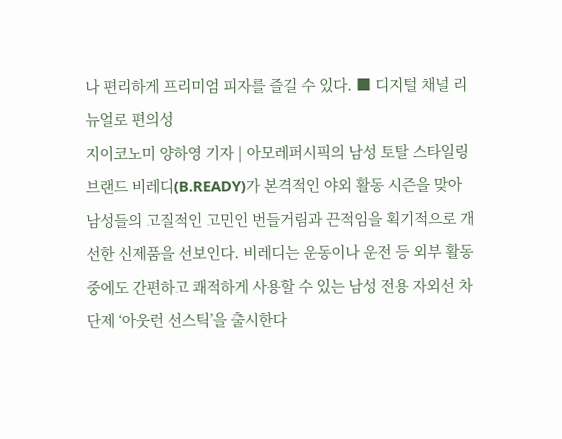나 편리하게 프리미엄 피자를 즐길 수 있다. ■ 디지털 채널 리뉴얼로 편의성
지이코노미 양하영 기자 | 아모레퍼시픽의 남성 토탈 스타일링 브랜드 비레디(B.READY)가 본격적인 야외 활동 시즌을 맞아 남성들의 고질적인 고민인 번들거림과 끈적임을 획기적으로 개선한 신제품을 선보인다. 비레디는 운동이나 운전 등 외부 활동 중에도 간편하고 쾌적하게 사용할 수 있는 남성 전용 자외선 차단제 ‘아웃런 선스틱’을 출시한다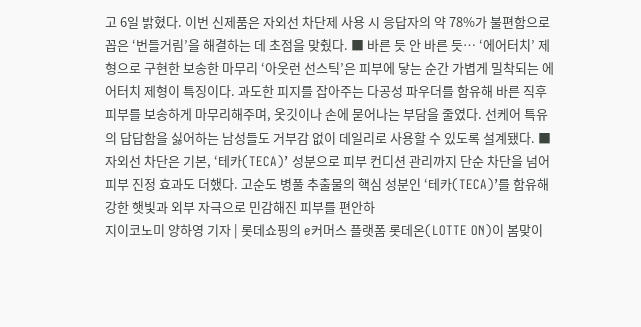고 6일 밝혔다. 이번 신제품은 자외선 차단제 사용 시 응답자의 약 78%가 불편함으로 꼽은 ‘번들거림’을 해결하는 데 초점을 맞췄다. ■ 바른 듯 안 바른 듯… ‘에어터치’ 제형으로 구현한 보송한 마무리 ‘아웃런 선스틱’은 피부에 닿는 순간 가볍게 밀착되는 에어터치 제형이 특징이다. 과도한 피지를 잡아주는 다공성 파우더를 함유해 바른 직후 피부를 보송하게 마무리해주며, 옷깃이나 손에 묻어나는 부담을 줄였다. 선케어 특유의 답답함을 싫어하는 남성들도 거부감 없이 데일리로 사용할 수 있도록 설계됐다. ■ 자외선 차단은 기본, ‘테카(TECA)’ 성분으로 피부 컨디션 관리까지 단순 차단을 넘어 피부 진정 효과도 더했다. 고순도 병풀 추출물의 핵심 성분인 ‘테카(TECA)’를 함유해 강한 햇빛과 외부 자극으로 민감해진 피부를 편안하
지이코노미 양하영 기자 | 롯데쇼핑의 e커머스 플랫폼 롯데온(LOTTE ON)이 봄맞이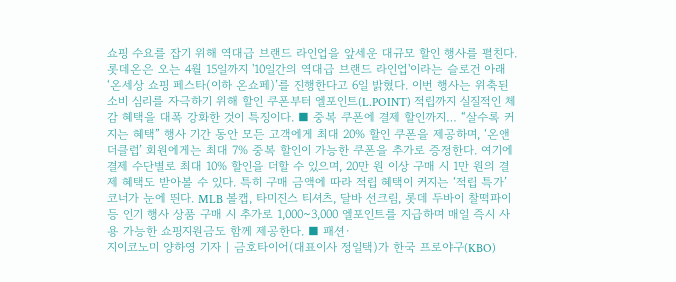쇼핑 수요를 잡기 위해 역대급 브랜드 라인업을 앞세운 대규모 할인 행사를 펼친다. 롯데온은 오는 4월 15일까지 '10일간의 역대급 브랜드 라인업'이라는 슬로건 아래 ‘온세상 쇼핑 페스타(이하 온쇼페)’를 진행한다고 6일 밝혔다. 이번 행사는 위축된 소비 심리를 자극하기 위해 할인 쿠폰부터 엘포인트(L.POINT) 적립까지 실질적인 체감 혜택을 대폭 강화한 것이 특징이다. ■ 중복 쿠폰에 결제 할인까지… “살수록 커지는 혜택” 행사 기간 동안 모든 고객에게 최대 20% 할인 쿠폰을 제공하며, ‘온앤더클럽’ 회원에게는 최대 7% 중복 할인이 가능한 쿠폰을 추가로 증정한다. 여기에 결제 수단별로 최대 10% 할인을 더할 수 있으며, 20만 원 이상 구매 시 1만 원의 결제 혜택도 받아볼 수 있다. 특히 구매 금액에 따라 적립 혜택이 커지는 ‘적립 특가’ 코너가 눈에 띈다. MLB 볼캡, 타미진스 티셔츠, 달바 선크림, 롯데 두바이 찰떡파이 등 인기 행사 상품 구매 시 추가로 1,000~3,000 엘포인트를 지급하며 매일 즉시 사용 가능한 쇼핑지원금도 함께 제공한다. ■ 패션·
지이코노미 양하영 기자 | 금호타이어(대표이사 정일택)가 한국 프로야구(KBO)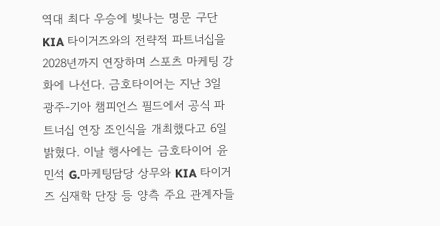역대 최다 우승에 빛나는 명문 구단 KIA 타이거즈와의 전략적 파트너십을 2028년까지 연장하며 스포츠 마케팅 강화에 나선다. 금호타이어는 지난 3일 광주-기아 챔피언스 필드에서 공식 파트너십 연장 조인식을 개최했다고 6일 밝혔다. 이날 행사에는 금호타이어 윤민석 G.마케팅담당 상무와 KIA 타이거즈 심재학 단장 등 양측 주요 관계자들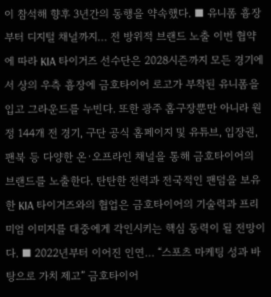이 참석해 향후 3년간의 동행을 약속했다. ■ 유니폼 흉장부터 디지털 채널까지… 전 방위적 브랜드 노출 이번 협약에 따라 KIA 타이거즈 선수단은 2028시즌까지 모든 경기에서 상의 우측 흉장에 금호타이어 로고가 부착된 유니폼을 입고 그라운드를 누빈다. 또한 광주 홈구장뿐만 아니라 원정 144개 전 경기, 구단 공식 홈페이지 및 유튜브, 입장권, 팬북 등 다양한 온·오프라인 채널을 통해 금호타이어의 브랜드를 노출한다. 탄탄한 전력과 전국적인 팬덤을 보유한 KIA 타이거즈와의 협업은 금호타이어의 기술력과 프리미엄 이미지를 대중에게 각인시키는 핵심 동력이 될 전망이다. ■ 2022년부터 이어진 인연… “스포츠 마케팅 성과 바탕으로 가치 제고” 금호타이어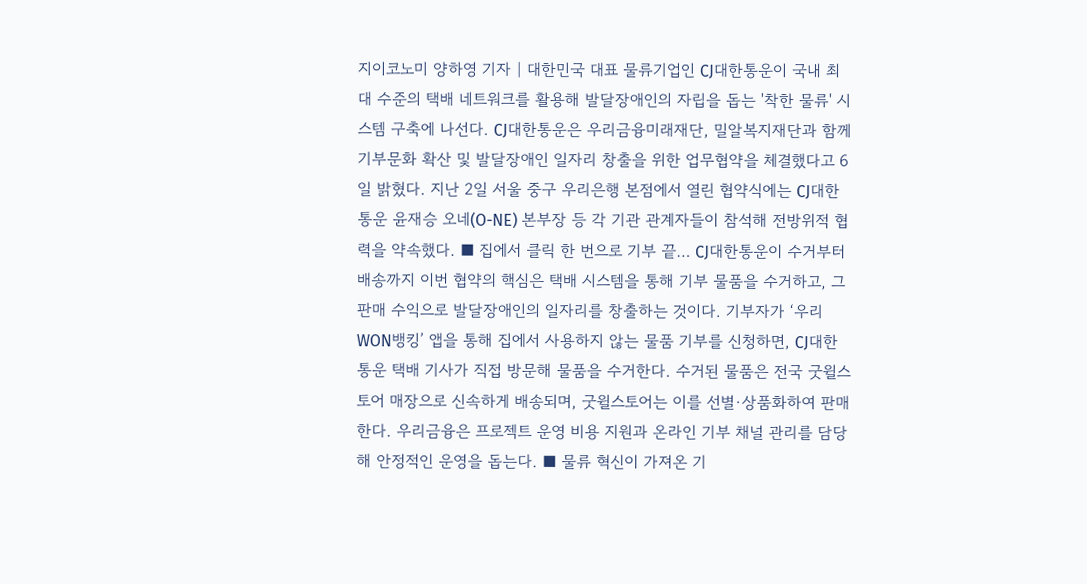지이코노미 양하영 기자 | 대한민국 대표 물류기업인 CJ대한통운이 국내 최대 수준의 택배 네트워크를 활용해 발달장애인의 자립을 돕는 '착한 물류' 시스템 구축에 나선다. CJ대한통운은 우리금융미래재단, 밀알복지재단과 함께 기부문화 확산 및 발달장애인 일자리 창출을 위한 업무협약을 체결했다고 6일 밝혔다. 지난 2일 서울 중구 우리은행 본점에서 열린 협약식에는 CJ대한통운 윤재승 오네(O-NE) 본부장 등 각 기관 관계자들이 참석해 전방위적 협력을 약속했다. ■ 집에서 클릭 한 번으로 기부 끝… CJ대한통운이 수거부터 배송까지 이번 협약의 핵심은 택배 시스템을 통해 기부 물품을 수거하고, 그 판매 수익으로 발달장애인의 일자리를 창출하는 것이다. 기부자가 ‘우리WON뱅킹’ 앱을 통해 집에서 사용하지 않는 물품 기부를 신청하면, CJ대한통운 택배 기사가 직접 방문해 물품을 수거한다. 수거된 물품은 전국 굿윌스토어 매장으로 신속하게 배송되며, 굿윌스토어는 이를 선별·상품화하여 판매한다. 우리금융은 프로젝트 운영 비용 지원과 온라인 기부 채널 관리를 담당해 안정적인 운영을 돕는다. ■ 물류 혁신이 가져온 기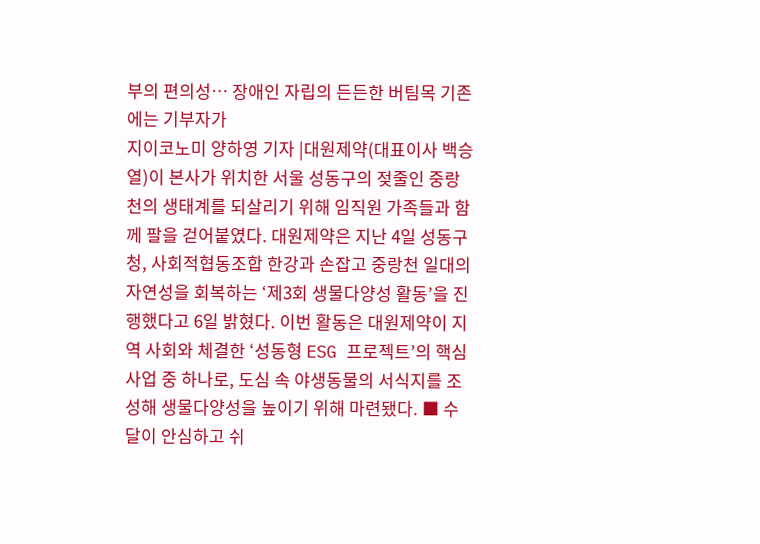부의 편의성… 장애인 자립의 든든한 버팀목 기존에는 기부자가
지이코노미 양하영 기자 |대원제약(대표이사 백승열)이 본사가 위치한 서울 성동구의 젖줄인 중랑천의 생태계를 되살리기 위해 임직원 가족들과 함께 팔을 걷어붙였다. 대원제약은 지난 4일 성동구청, 사회적협동조합 한강과 손잡고 중랑천 일대의 자연성을 회복하는 ‘제3회 생물다양성 활동’을 진행했다고 6일 밝혔다. 이번 활동은 대원제약이 지역 사회와 체결한 ‘성동형 ESG 프로젝트’의 핵심 사업 중 하나로, 도심 속 야생동물의 서식지를 조성해 생물다양성을 높이기 위해 마련됐다. ■ 수달이 안심하고 쉬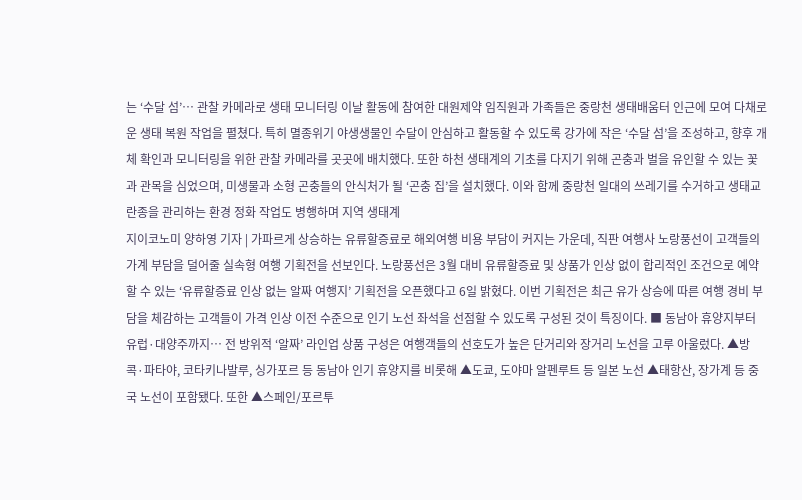는 ‘수달 섬’… 관찰 카메라로 생태 모니터링 이날 활동에 참여한 대원제약 임직원과 가족들은 중랑천 생태배움터 인근에 모여 다채로운 생태 복원 작업을 펼쳤다. 특히 멸종위기 야생생물인 수달이 안심하고 활동할 수 있도록 강가에 작은 ‘수달 섬’을 조성하고, 향후 개체 확인과 모니터링을 위한 관찰 카메라를 곳곳에 배치했다. 또한 하천 생태계의 기초를 다지기 위해 곤충과 벌을 유인할 수 있는 꽃과 관목을 심었으며, 미생물과 소형 곤충들의 안식처가 될 ‘곤충 집’을 설치했다. 이와 함께 중랑천 일대의 쓰레기를 수거하고 생태교란종을 관리하는 환경 정화 작업도 병행하며 지역 생태계
지이코노미 양하영 기자 | 가파르게 상승하는 유류할증료로 해외여행 비용 부담이 커지는 가운데, 직판 여행사 노랑풍선이 고객들의 가계 부담을 덜어줄 실속형 여행 기획전을 선보인다. 노랑풍선은 3월 대비 유류할증료 및 상품가 인상 없이 합리적인 조건으로 예약할 수 있는 ‘유류할증료 인상 없는 알짜 여행지’ 기획전을 오픈했다고 6일 밝혔다. 이번 기획전은 최근 유가 상승에 따른 여행 경비 부담을 체감하는 고객들이 가격 인상 이전 수준으로 인기 노선 좌석을 선점할 수 있도록 구성된 것이 특징이다. ■ 동남아 휴양지부터 유럽·대양주까지… 전 방위적 ‘알짜’ 라인업 상품 구성은 여행객들의 선호도가 높은 단거리와 장거리 노선을 고루 아울렀다. ▲방콕·파타야, 코타키나발루, 싱가포르 등 동남아 인기 휴양지를 비롯해 ▲도쿄, 도야마 알펜루트 등 일본 노선 ▲태항산, 장가계 등 중국 노선이 포함됐다. 또한 ▲스페인/포르투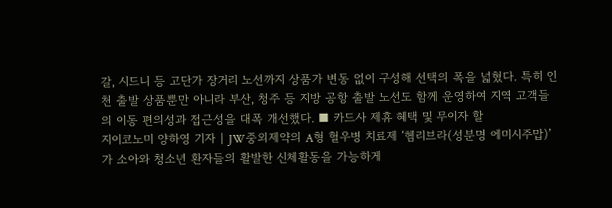갈, 시드니 등 고단가 장거리 노선까지 상품가 변동 없이 구성해 선택의 폭을 넓혔다. 특히 인천 출발 상품뿐만 아니라 부산, 청주 등 지방 공항 출발 노선도 함께 운영하여 지역 고객들의 이동 편의성과 접근성을 대폭 개선했다. ■ 카드사 제휴 혜택 및 무이자 할
지이코노미 양하영 기자 | JW중외제약의 A형 혈우병 치료제 ‘헴리브라(성분명 에미시주맙)’가 소아와 청소년 환자들의 활발한 신체활동을 가능하게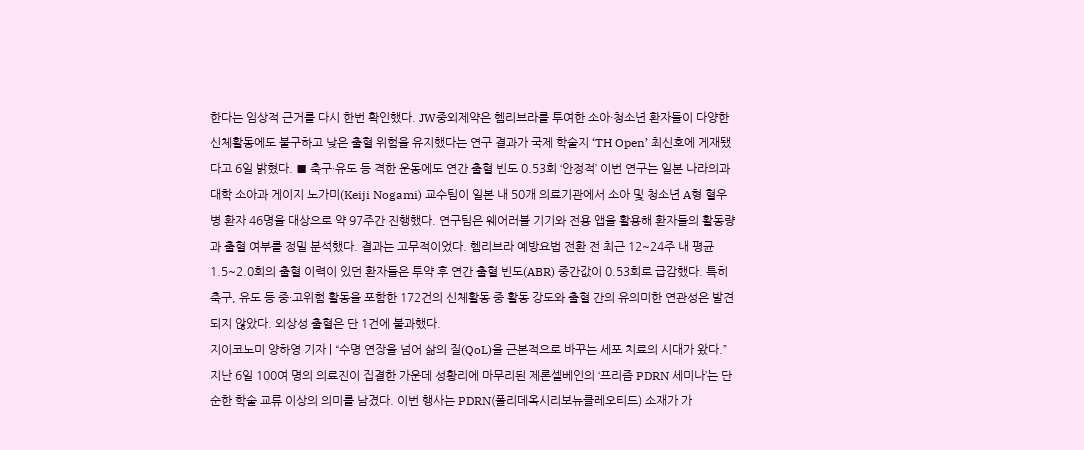한다는 임상적 근거를 다시 한번 확인했다. JW중외제약은 헴리브라를 투여한 소아·청소년 환자들이 다양한 신체활동에도 불구하고 낮은 출혈 위험을 유지했다는 연구 결과가 국제 학술지 ‘TH Open’ 최신호에 게재됐다고 6일 밝혔다. ■ 축구·유도 등 격한 운동에도 연간 출혈 빈도 0.53회 ‘안정적’ 이번 연구는 일본 나라의과대학 소아과 게이지 노가미(Keiji Nogami) 교수팀이 일본 내 50개 의료기관에서 소아 및 청소년 A형 혈우병 환자 46명을 대상으로 약 97주간 진행했다. 연구팀은 웨어러블 기기와 전용 앱을 활용해 환자들의 활동량과 출혈 여부를 정밀 분석했다. 결과는 고무적이었다. 헴리브라 예방요법 전환 전 최근 12~24주 내 평균 1.5~2.0회의 출혈 이력이 있던 환자들은 투약 후 연간 출혈 빈도(ABR) 중간값이 0.53회로 급감했다. 특히 축구, 유도 등 중·고위험 활동을 포함한 172건의 신체활동 중 활동 강도와 출혈 간의 유의미한 연관성은 발견되지 않았다. 외상성 출혈은 단 1건에 불과했다.
지이코노미 양하영 기자 | “수명 연장을 넘어 삶의 질(QoL)을 근본적으로 바꾸는 세포 치료의 시대가 왔다.” 지난 6일 100여 명의 의료진이 집결한 가운데 성황리에 마무리된 제론셀베인의 ‘프리즘 PDRN 세미나’는 단순한 학술 교류 이상의 의미를 남겼다. 이번 행사는 PDRN(폴리데옥시리보뉴클레오티드) 소재가 가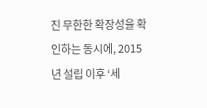진 무한한 확장성을 확인하는 동시에, 2015년 설립 이후 ‘세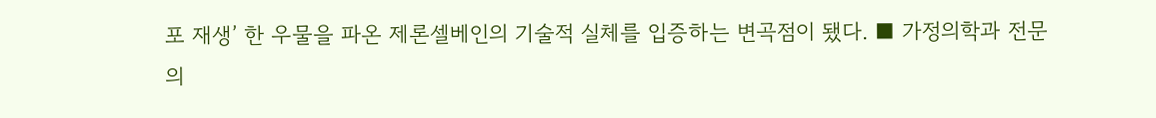포 재생’ 한 우물을 파온 제론셀베인의 기술적 실체를 입증하는 변곡점이 됐다. ■ 가정의학과 전문의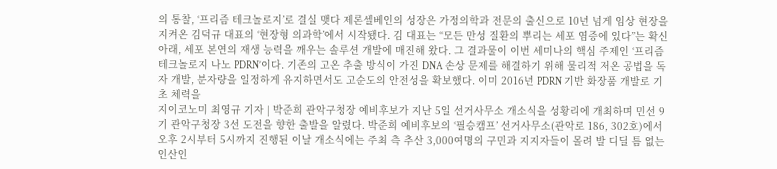의 통찰, ‘프리즘 테크놀로지’로 결실 맺다 제론셀베인의 성장은 가정의학과 전문의 출신으로 10년 넘게 임상 현장을 지켜온 김덕규 대표의 ‘현장형 의과학’에서 시작됐다. 김 대표는 “모든 만성 질환의 뿌리는 세포 염증에 있다”는 확신 아래, 세포 본연의 재생 능력을 깨우는 솔루션 개발에 매진해 왔다. 그 결과물이 이번 세미나의 핵심 주제인 ‘프리즘 테크놀로지 나노 PDRN’이다. 기존의 고온 추출 방식이 가진 DNA 손상 문제를 해결하기 위해 물리적 저온 공법을 독자 개발, 분자량을 일정하게 유지하면서도 고순도의 안전성을 확보했다. 이미 2016년 PDRN 기반 화장품 개발로 기초 체력을
지이코노미 최영규 기자 | 박준희 관악구청장 예비후보가 지난 5일 선거사무소 개소식을 성황리에 개최하며 민선 9기 관악구청장 3선 도전을 향한 출발을 알렸다. 박준희 예비후보의 ‘필승캠프’ 선거사무소(관악로 186, 302호)에서 오후 2시부터 5시까지 진행된 이날 개소식에는 주최 측 추산 3,000여명의 구민과 지지자들이 몰려 발 디딜 틈 없는 인산인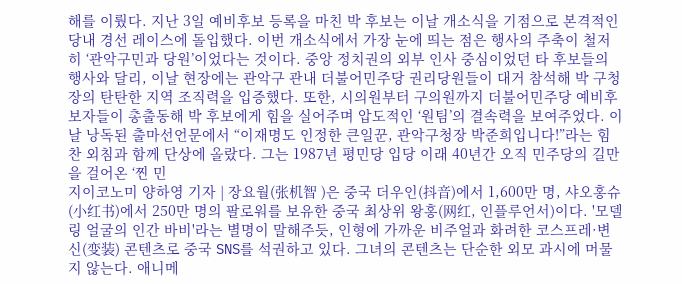해를 이뤘다. 지난 3일 예비후보 등록을 마친 박 후보는 이날 개소식을 기점으로 본격적인 당내 경선 레이스에 돌입했다. 이번 개소식에서 가장 눈에 띄는 점은 행사의 주축이 철저히 ‘관악구민과 당원’이었다는 것이다. 중앙 정치권의 외부 인사 중심이었던 타 후보들의 행사와 달리, 이날 현장에는 관악구 관내 더불어민주당 권리당원들이 대거 참석해 박 구청장의 탄탄한 지역 조직력을 입증했다. 또한, 시의원부터 구의원까지 더불어민주당 예비후보자들이 총출동해 박 후보에게 힘을 실어주며 압도적인 ‘원팀’의 결속력을 보여주었다. 이날 낭독된 출마선언문에서 “이재명도 인정한 큰일꾼, 관악구청장 박준희입니다!”라는 힘찬 외침과 함께 단상에 올랐다. 그는 1987년 평민당 입당 이래 40년간 오직 민주당의 길만을 걸어온 ‘찐 민
지이코노미 양하영 기자 | 장요월(张机智 )은 중국 더우인(抖音)에서 1,600만 명, 샤오홍슈(小红书)에서 250만 명의 팔로워를 보유한 중국 최상위 왕홍(网红, 인플루언서)이다. '모델링 얼굴의 인간 바비'라는 별명이 말해주듯, 인형에 가까운 비주얼과 화려한 코스프레·변신(变装) 콘텐츠로 중국 SNS를 석권하고 있다. 그녀의 콘텐츠는 단순한 외모 과시에 머물지 않는다. 애니메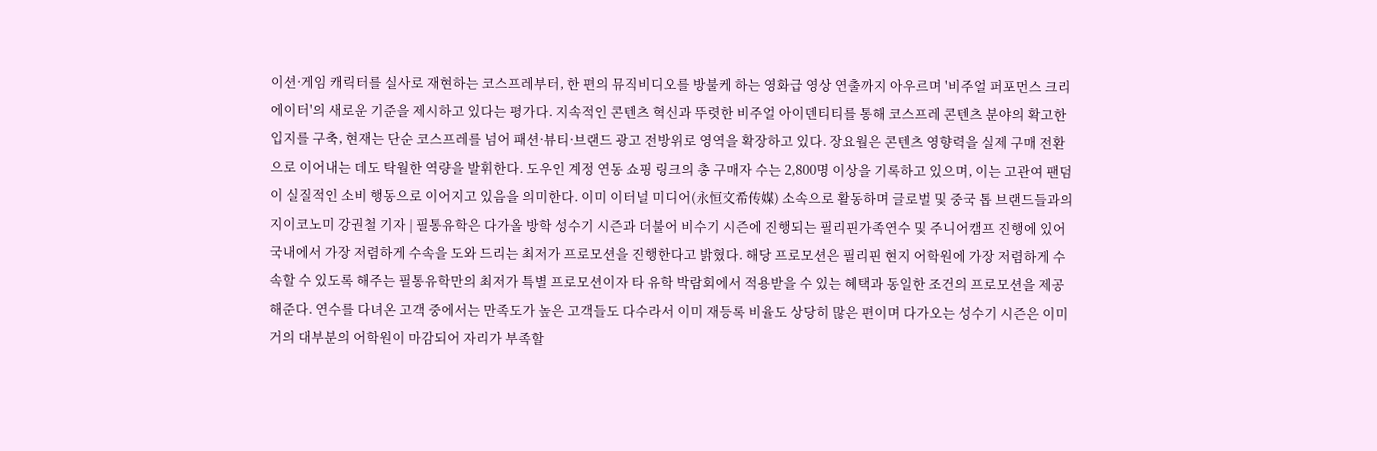이션·게임 캐릭터를 실사로 재현하는 코스프레부터, 한 편의 뮤직비디오를 방불케 하는 영화급 영상 연출까지 아우르며 '비주얼 퍼포먼스 크리에이터'의 새로운 기준을 제시하고 있다는 평가다. 지속적인 콘텐츠 혁신과 뚜렷한 비주얼 아이덴티티를 통해 코스프레 콘텐츠 분야의 확고한 입지를 구축, 현재는 단순 코스프레를 넘어 패션·뷰티·브랜드 광고 전방위로 영역을 확장하고 있다. 장요월은 콘텐츠 영향력을 실제 구매 전환으로 이어내는 데도 탁월한 역량을 발휘한다. 도우인 계정 연동 쇼핑 링크의 총 구매자 수는 2,800명 이상을 기록하고 있으며, 이는 고관여 팬덤이 실질적인 소비 행동으로 이어지고 있음을 의미한다. 이미 이터널 미디어(永恒文希传媒) 소속으로 활동하며 글로벌 및 중국 톱 브랜드들과의
지이코노미 강권철 기자 | 필통유학은 다가올 방학 성수기 시즌과 더불어 비수기 시즌에 진행되는 필리핀가족연수 및 주니어캠프 진행에 있어 국내에서 가장 저렴하게 수속을 도와 드리는 최저가 프로모션을 진행한다고 밝혔다. 해당 프로모션은 필리핀 현지 어학원에 가장 저렴하게 수속할 수 있도록 해주는 필통유학만의 최저가 특별 프로모션이자 타 유학 박람회에서 적용받을 수 있는 혜택과 동일한 조건의 프로모션을 제공해준다. 연수를 다녀온 고객 중에서는 만족도가 높은 고객들도 다수라서 이미 재등록 비율도 상당히 많은 편이며 다가오는 성수기 시즌은 이미 거의 대부분의 어학원이 마감되어 자리가 부족할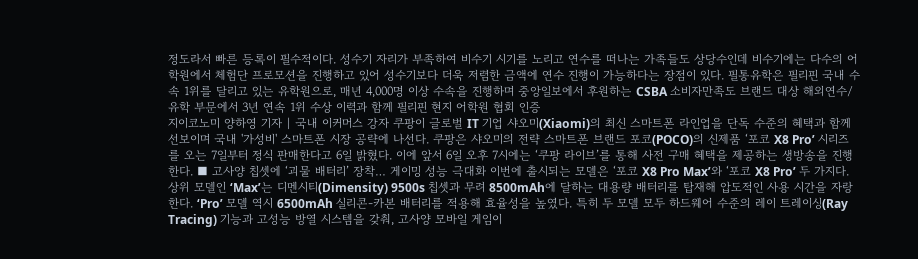정도라서 빠른 등록이 필수적이다. 성수기 자리가 부족하여 비수기 시기를 노리고 연수를 떠나는 가족들도 상당수인데 비수기에는 다수의 어학원에서 체험단 프로모션을 진행하고 있어 성수기보다 더욱 저렴한 금액에 연수 진행이 가능하다는 장점이 있다. 필통유학은 필리핀 국내 수속 1위를 달리고 있는 유학원으로, 매년 4,000명 이상 수속을 진행하며 중앙일보에서 후원하는 CSBA 소비자만족도 브랜드 대상 해외연수/유학 부문에서 3년 연속 1위 수상 이력과 함께 필리핀 현지 어학원 협회 인증
지이코노미 양하영 기자 | 국내 이커머스 강자 쿠팡이 글로벌 IT 기업 샤오미(Xiaomi)의 최신 스마트폰 라인업을 단독 수준의 혜택과 함께 선보이며 국내 '가성비' 스마트폰 시장 공략에 나선다. 쿠팡은 샤오미의 전략 스마트폰 브랜드 포코(POCO)의 신제품 ‘포코 X8 Pro’ 시리즈를 오는 7일부터 정식 판매한다고 6일 밝혔다. 이에 앞서 6일 오후 7시에는 ‘쿠팡 라이브’를 통해 사전 구매 혜택을 제공하는 생방송을 진행한다. ■ 고사양 칩셋에 ‘괴물 배터리’ 장착… 게이밍 성능 극대화 이번에 출시되는 모델은 ‘포코 X8 Pro Max’와 ‘포코 X8 Pro’ 두 가지다. 상위 모델인 ‘Max’는 디멘시티(Dimensity) 9500s 칩셋과 무려 8500mAh에 달하는 대용량 배터리를 탑재해 압도적인 사용 시간을 자랑한다. ‘Pro’ 모델 역시 6500mAh 실리콘-카본 배터리를 적용해 효율성을 높였다. 특히 두 모델 모두 하드웨어 수준의 레이 트레이싱(Ray Tracing) 기능과 고성능 방열 시스템을 갖춰, 고사양 모바일 게임이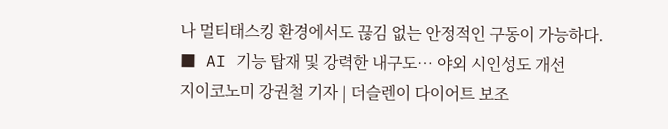나 멀티태스킹 환경에서도 끊김 없는 안정적인 구동이 가능하다. ■ AI 기능 탑재 및 강력한 내구도… 야외 시인성도 개선
지이코노미 강권철 기자 | 더슬렌이 다이어트 보조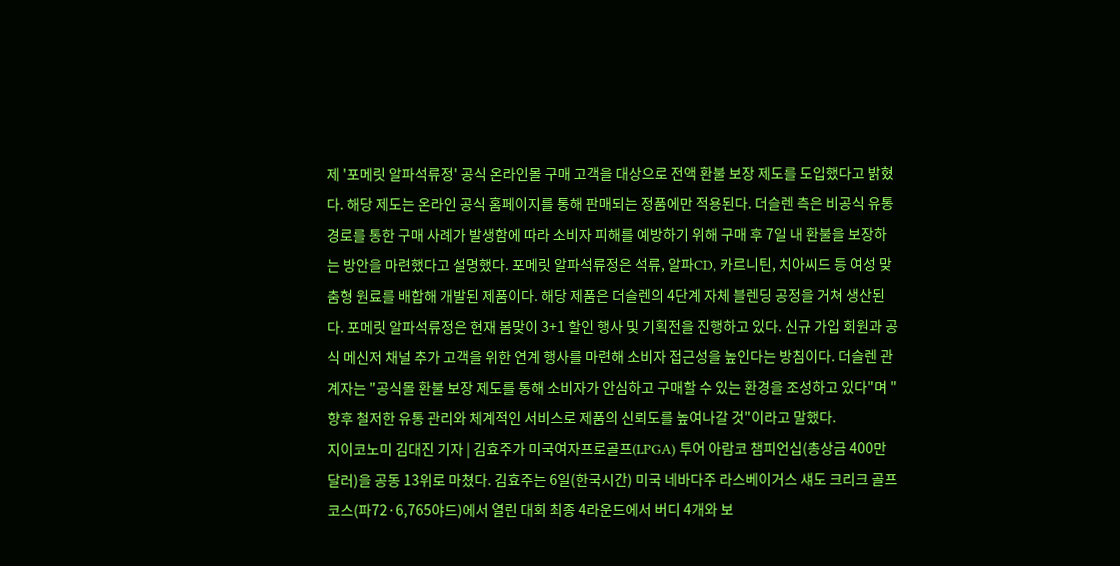제 '포메릿 알파석류정' 공식 온라인몰 구매 고객을 대상으로 전액 환불 보장 제도를 도입했다고 밝혔다. 해당 제도는 온라인 공식 홈페이지를 통해 판매되는 정품에만 적용된다. 더슬렌 측은 비공식 유통 경로를 통한 구매 사례가 발생함에 따라 소비자 피해를 예방하기 위해 구매 후 7일 내 환불을 보장하는 방안을 마련했다고 설명했다. 포메릿 알파석류정은 석류, 알파CD, 카르니틴, 치아씨드 등 여성 맞춤형 원료를 배합해 개발된 제품이다. 해당 제품은 더슬렌의 4단계 자체 블렌딩 공정을 거쳐 생산된다. 포메릿 알파석류정은 현재 봄맞이 3+1 할인 행사 및 기획전을 진행하고 있다. 신규 가입 회원과 공식 메신저 채널 추가 고객을 위한 연계 행사를 마련해 소비자 접근성을 높인다는 방침이다. 더슬렌 관계자는 "공식몰 환불 보장 제도를 통해 소비자가 안심하고 구매할 수 있는 환경을 조성하고 있다"며 "향후 철저한 유통 관리와 체계적인 서비스로 제품의 신뢰도를 높여나갈 것"이라고 말했다.
지이코노미 김대진 기자 | 김효주가 미국여자프로골프(LPGA) 투어 아람코 챔피언십(총상금 400만 달러)을 공동 13위로 마쳤다. 김효주는 6일(한국시간) 미국 네바다주 라스베이거스 섀도 크리크 골프 코스(파72·6,765야드)에서 열린 대회 최종 4라운드에서 버디 4개와 보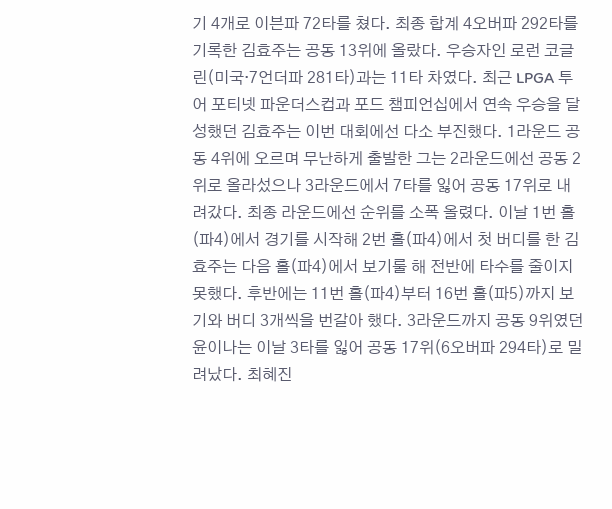기 4개로 이븐파 72타를 쳤다. 최종 합계 4오버파 292타를 기록한 김효주는 공동 13위에 올랐다. 우승자인 로런 코글린(미국·7언더파 281타)과는 11타 차였다. 최근 LPGA 투어 포티넷 파운더스컵과 포드 챔피언십에서 연속 우승을 달성했던 김효주는 이번 대회에선 다소 부진했다. 1라운드 공동 4위에 오르며 무난하게 출발한 그는 2라운드에선 공동 2위로 올라섰으나 3라운드에서 7타를 잃어 공동 17위로 내려갔다. 최종 라운드에선 순위를 소폭 올렸다. 이날 1번 홀(파4)에서 경기를 시작해 2번 홀(파4)에서 첫 버디를 한 김효주는 다음 홀(파4)에서 보기룰 해 전반에 타수를 줄이지 못했다. 후반에는 11번 홀(파4)부터 16번 홀(파5)까지 보기와 버디 3개씩을 번갈아 했다. 3라운드까지 공동 9위였던 윤이나는 이날 3타를 잃어 공동 17위(6오버파 294타)로 밀려났다. 최혜진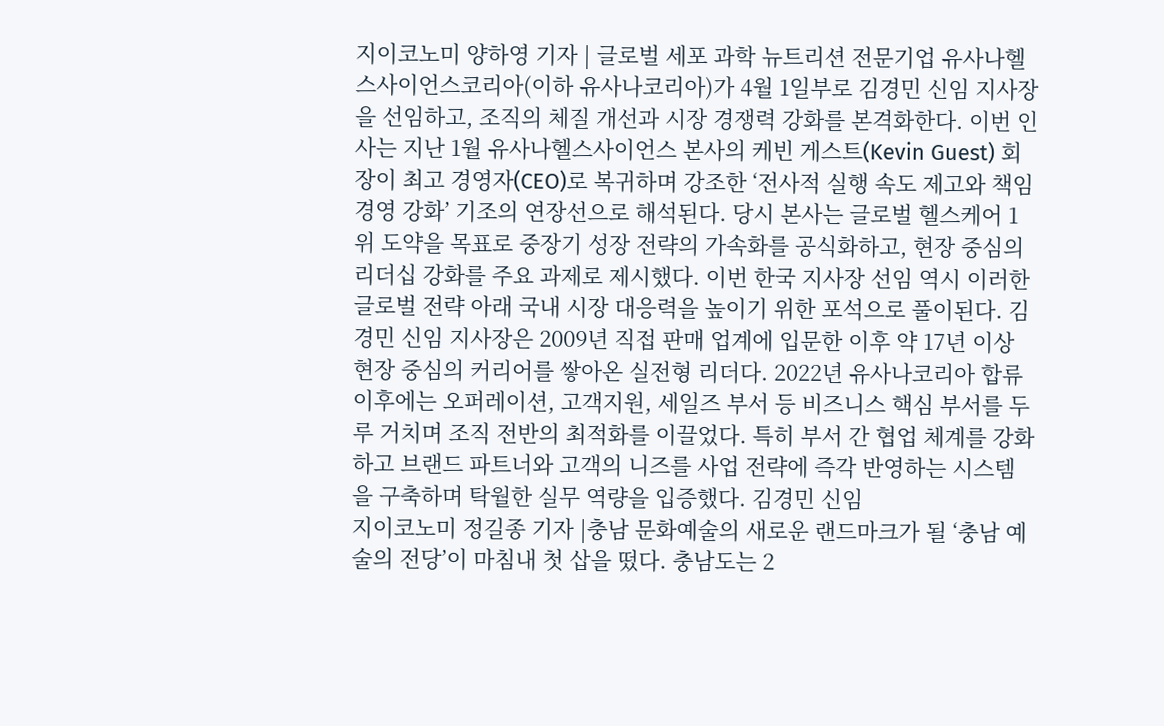지이코노미 양하영 기자 | 글로벌 세포 과학 뉴트리션 전문기업 유사나헬스사이언스코리아(이하 유사나코리아)가 4월 1일부로 김경민 신임 지사장을 선임하고, 조직의 체질 개선과 시장 경쟁력 강화를 본격화한다. 이번 인사는 지난 1월 유사나헬스사이언스 본사의 케빈 게스트(Kevin Guest) 회장이 최고 경영자(CEO)로 복귀하며 강조한 ‘전사적 실행 속도 제고와 책임 경영 강화’ 기조의 연장선으로 해석된다. 당시 본사는 글로벌 헬스케어 1위 도약을 목표로 중장기 성장 전략의 가속화를 공식화하고, 현장 중심의 리더십 강화를 주요 과제로 제시했다. 이번 한국 지사장 선임 역시 이러한 글로벌 전략 아래 국내 시장 대응력을 높이기 위한 포석으로 풀이된다. 김경민 신임 지사장은 2009년 직접 판매 업계에 입문한 이후 약 17년 이상 현장 중심의 커리어를 쌓아온 실전형 리더다. 2022년 유사나코리아 합류 이후에는 오퍼레이션, 고객지원, 세일즈 부서 등 비즈니스 핵심 부서를 두루 거치며 조직 전반의 최적화를 이끌었다. 특히 부서 간 협업 체계를 강화하고 브랜드 파트너와 고객의 니즈를 사업 전략에 즉각 반영하는 시스템을 구축하며 탁월한 실무 역량을 입증했다. 김경민 신임
지이코노미 정길종 기자 |충남 문화예술의 새로운 랜드마크가 될 ‘충남 예술의 전당’이 마침내 첫 삽을 떴다. 충남도는 2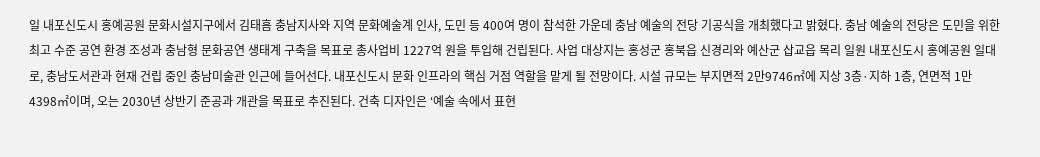일 내포신도시 홍예공원 문화시설지구에서 김태흠 충남지사와 지역 문화예술계 인사, 도민 등 400여 명이 참석한 가운데 충남 예술의 전당 기공식을 개최했다고 밝혔다. 충남 예술의 전당은 도민을 위한 최고 수준 공연 환경 조성과 충남형 문화공연 생태계 구축을 목표로 총사업비 1227억 원을 투입해 건립된다. 사업 대상지는 홍성군 홍북읍 신경리와 예산군 삽교읍 목리 일원 내포신도시 홍예공원 일대로, 충남도서관과 현재 건립 중인 충남미술관 인근에 들어선다. 내포신도시 문화 인프라의 핵심 거점 역할을 맡게 될 전망이다. 시설 규모는 부지면적 2만9746㎡에 지상 3층·지하 1층, 연면적 1만4398㎡이며, 오는 2030년 상반기 준공과 개관을 목표로 추진된다. 건축 디자인은 ‘예술 속에서 표현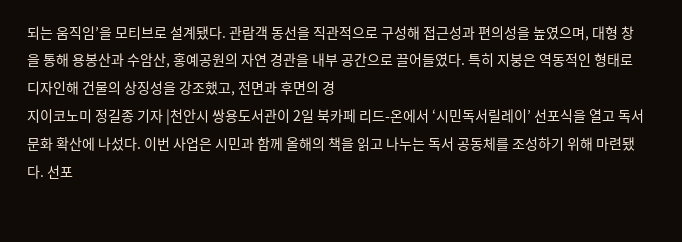되는 움직임’을 모티브로 설계됐다. 관람객 동선을 직관적으로 구성해 접근성과 편의성을 높였으며, 대형 창을 통해 용봉산과 수암산, 홍예공원의 자연 경관을 내부 공간으로 끌어들였다. 특히 지붕은 역동적인 형태로 디자인해 건물의 상징성을 강조했고, 전면과 후면의 경
지이코노미 정길종 기자 |천안시 쌍용도서관이 2일 북카페 리드-온에서 ‘시민독서릴레이’ 선포식을 열고 독서문화 확산에 나섰다. 이번 사업은 시민과 함께 올해의 책을 읽고 나누는 독서 공동체를 조성하기 위해 마련됐다. 선포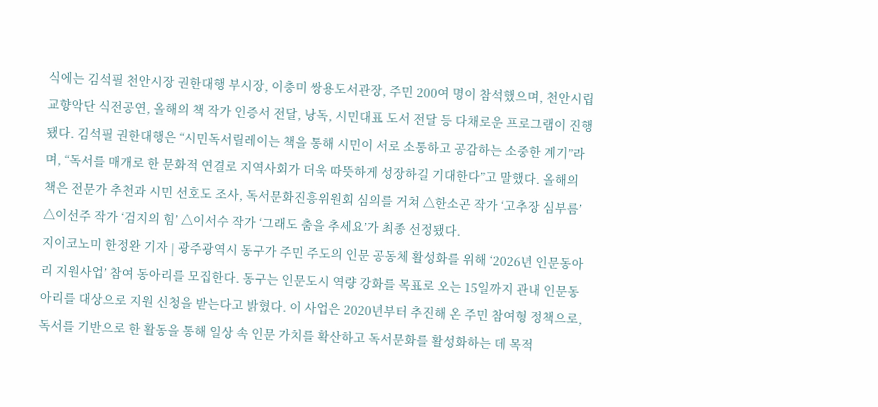식에는 김석필 천안시장 권한대행 부시장, 이충미 쌍용도서관장, 주민 200여 명이 참석했으며, 천안시립교향악단 식전공연, 올해의 책 작가 인증서 전달, 낭독, 시민대표 도서 전달 등 다채로운 프로그램이 진행됐다. 김석필 권한대행은 “시민독서릴레이는 책을 통해 시민이 서로 소통하고 공감하는 소중한 계기”라며, “독서를 매개로 한 문화적 연결로 지역사회가 더욱 따뜻하게 성장하길 기대한다”고 말했다. 올해의 책은 전문가 추천과 시민 선호도 조사, 독서문화진흥위원회 심의를 거쳐 △한소곤 작가 ‘고추장 심부름’ △이선주 작가 ‘검지의 힘’ △이서수 작가 ‘그래도 춤을 추세요’가 최종 선정됐다.
지이코노미 한정완 기자 | 광주광역시 동구가 주민 주도의 인문 공동체 활성화를 위해 ‘2026년 인문동아리 지원사업’ 참여 동아리를 모집한다. 동구는 인문도시 역량 강화를 목표로 오는 15일까지 관내 인문동아리를 대상으로 지원 신청을 받는다고 밝혔다. 이 사업은 2020년부터 추진해 온 주민 참여형 정책으로, 독서를 기반으로 한 활동을 통해 일상 속 인문 가치를 확산하고 독서문화를 활성화하는 데 목적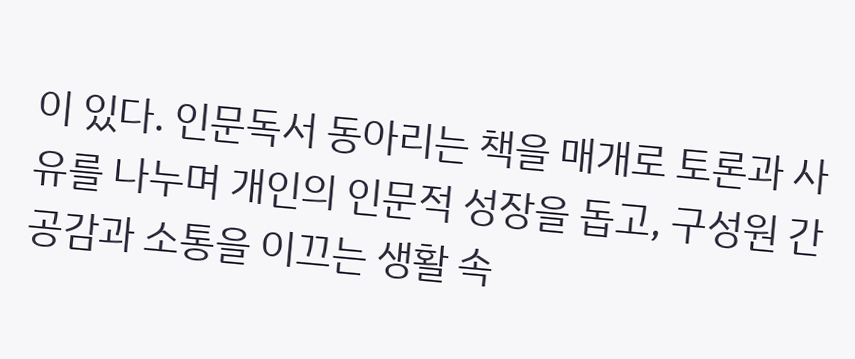이 있다. 인문독서 동아리는 책을 매개로 토론과 사유를 나누며 개인의 인문적 성장을 돕고, 구성원 간 공감과 소통을 이끄는 생활 속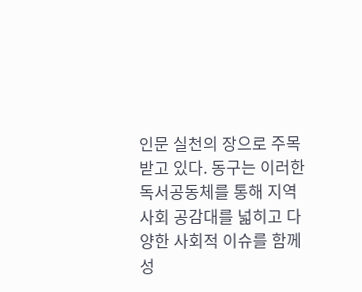인문 실천의 장으로 주목받고 있다. 동구는 이러한 독서공동체를 통해 지역사회 공감대를 넓히고 다양한 사회적 이슈를 함께 성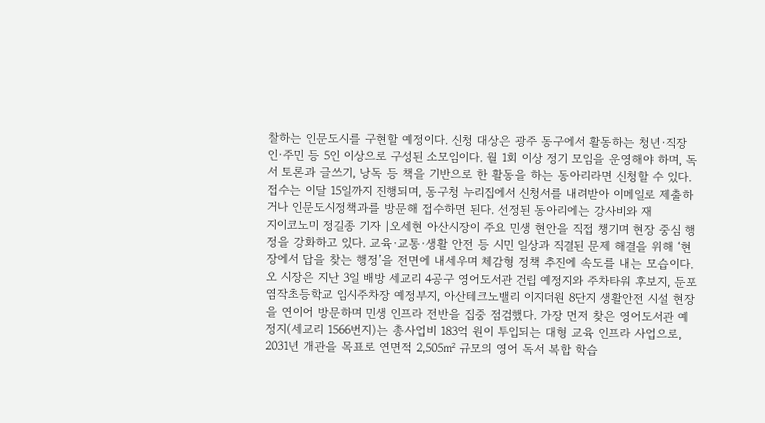찰하는 인문도시를 구현할 예정이다. 신청 대상은 광주 동구에서 활동하는 청년·직장인·주민 등 5인 이상으로 구성된 소모임이다. 월 1회 이상 정기 모임을 운영해야 하며, 독서 토론과 글쓰기, 낭독 등 책을 기반으로 한 활동을 하는 동아리라면 신청할 수 있다. 접수는 이달 15일까지 진행되며, 동구청 누리집에서 신청서를 내려받아 이메일로 제출하거나 인문도시정책과를 방문해 접수하면 된다. 선정된 동아리에는 강사비와 재
지이코노미 정길종 기자 |오세현 아산시장이 주요 민생 현안을 직접 챙기며 현장 중심 행정을 강화하고 있다. 교육·교통·생활 안전 등 시민 일상과 직결된 문제 해결을 위해 ‘현장에서 답을 찾는 행정’을 전면에 내세우며 체감형 정책 추진에 속도를 내는 모습이다. 오 시장은 지난 3일 배방 세교리 4공구 영어도서관 건립 예정지와 주차타워 후보지, 둔포 염작초등학교 임시주차장 예정부지, 아산테크노밸리 이지더원 8단지 생활안전 시설 현장을 연이어 방문하며 민생 인프라 전반을 집중 점검했다. 가장 먼저 찾은 영어도서관 예정지(세교리 1566번지)는 총사업비 183억 원이 투입되는 대형 교육 인프라 사업으로, 2031년 개관을 목표로 연면적 2,505㎡ 규모의 영어 독서 복합 학습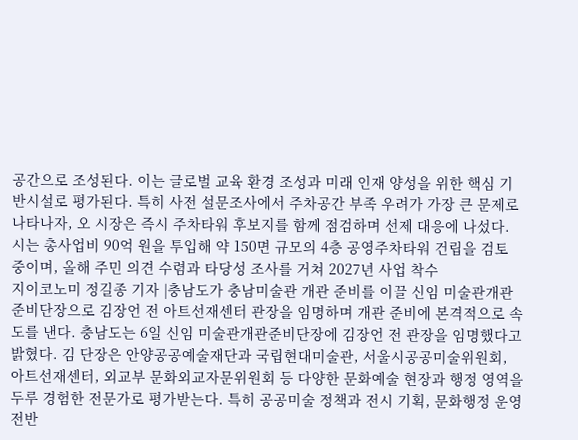공간으로 조성된다. 이는 글로벌 교육 환경 조성과 미래 인재 양성을 위한 핵심 기반시설로 평가된다. 특히 사전 설문조사에서 주차공간 부족 우려가 가장 큰 문제로 나타나자, 오 시장은 즉시 주차타워 후보지를 함께 점검하며 선제 대응에 나섰다. 시는 총사업비 90억 원을 투입해 약 150면 규모의 4층 공영주차타워 건립을 검토 중이며, 올해 주민 의견 수렴과 타당성 조사를 거쳐 2027년 사업 착수
지이코노미 정길종 기자 |충남도가 충남미술관 개관 준비를 이끌 신임 미술관개관준비단장으로 김장언 전 아트선재센터 관장을 임명하며 개관 준비에 본격적으로 속도를 낸다. 충남도는 6일 신임 미술관개관준비단장에 김장언 전 관장을 임명했다고 밝혔다. 김 단장은 안양공공예술재단과 국립현대미술관, 서울시공공미술위원회, 아트선재센터, 외교부 문화외교자문위원회 등 다양한 문화예술 현장과 행정 영역을 두루 경험한 전문가로 평가받는다. 특히 공공미술 정책과 전시 기획, 문화행정 운영 전반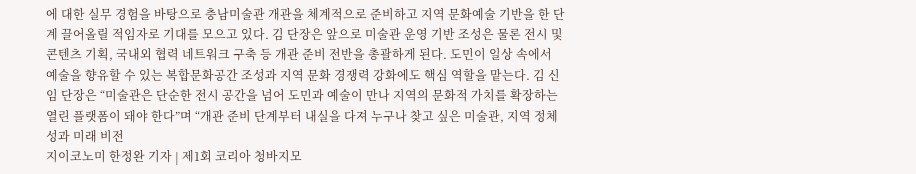에 대한 실무 경험을 바탕으로 충남미술관 개관을 체계적으로 준비하고 지역 문화예술 기반을 한 단계 끌어올릴 적임자로 기대를 모으고 있다. 김 단장은 앞으로 미술관 운영 기반 조성은 물론 전시 및 콘텐츠 기획, 국내외 협력 네트워크 구축 등 개관 준비 전반을 총괄하게 된다. 도민이 일상 속에서 예술을 향유할 수 있는 복합문화공간 조성과 지역 문화 경쟁력 강화에도 핵심 역할을 맡는다. 김 신임 단장은 “미술관은 단순한 전시 공간을 넘어 도민과 예술이 만나 지역의 문화적 가치를 확장하는 열린 플랫폼이 돼야 한다”며 “개관 준비 단계부터 내실을 다져 누구나 찾고 싶은 미술관, 지역 정체성과 미래 비전
지이코노미 한정완 기자 | 제1회 코리아 청바지모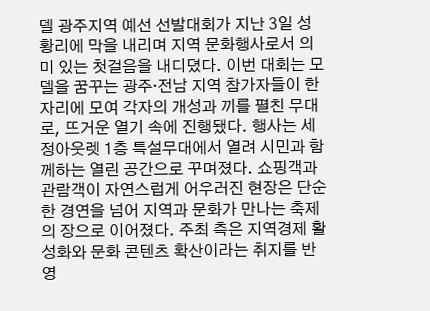델 광주지역 예선 선발대회가 지난 3일 성황리에 막을 내리며 지역 문화행사로서 의미 있는 첫걸음을 내디뎠다. 이번 대회는 모델을 꿈꾸는 광주·전남 지역 참가자들이 한자리에 모여 각자의 개성과 끼를 펼친 무대로, 뜨거운 열기 속에 진행됐다. 행사는 세정아웃렛 1층 특설무대에서 열려 시민과 함께하는 열린 공간으로 꾸며졌다. 쇼핑객과 관람객이 자연스럽게 어우러진 현장은 단순한 경연을 넘어 지역과 문화가 만나는 축제의 장으로 이어졌다. 주최 측은 지역경제 활성화와 문화 콘텐츠 확산이라는 취지를 반영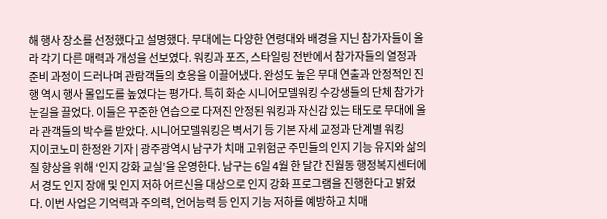해 행사 장소를 선정했다고 설명했다. 무대에는 다양한 연령대와 배경을 지닌 참가자들이 올라 각기 다른 매력과 개성을 선보였다. 워킹과 포즈, 스타일링 전반에서 참가자들의 열정과 준비 과정이 드러나며 관람객들의 호응을 이끌어냈다. 완성도 높은 무대 연출과 안정적인 진행 역시 행사 몰입도를 높였다는 평가다. 특히 화순 시니어모델워킹 수강생들의 단체 참가가 눈길을 끌었다. 이들은 꾸준한 연습으로 다져진 안정된 워킹과 자신감 있는 태도로 무대에 올라 관객들의 박수를 받았다. 시니어모델워킹은 벽서기 등 기본 자세 교정과 단계별 워킹
지이코노미 한정완 기자 | 광주광역시 남구가 치매 고위험군 주민들의 인지 기능 유지와 삶의 질 향상을 위해 ‘인지 강화 교실’을 운영한다. 남구는 6일 4월 한 달간 진월동 행정복지센터에서 경도 인지 장애 및 인지 저하 어르신을 대상으로 인지 강화 프로그램을 진행한다고 밝혔다. 이번 사업은 기억력과 주의력, 언어능력 등 인지 기능 저하를 예방하고 치매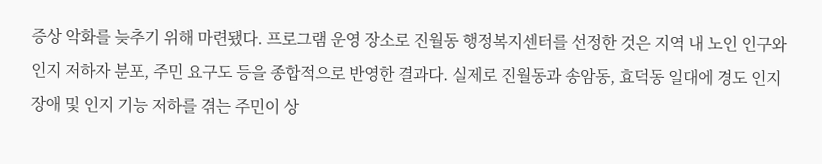증상 악화를 늦추기 위해 마련됐다. 프로그램 운영 장소로 진월동 행정복지센터를 선정한 것은 지역 내 노인 인구와 인지 저하자 분포, 주민 요구도 등을 종합적으로 반영한 결과다. 실제로 진월동과 송암동, 효덕동 일대에 경도 인지 장애 및 인지 기능 저하를 겪는 주민이 상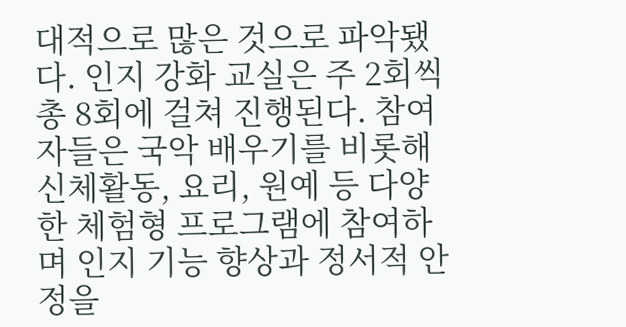대적으로 많은 것으로 파악됐다. 인지 강화 교실은 주 2회씩 총 8회에 걸쳐 진행된다. 참여자들은 국악 배우기를 비롯해 신체활동, 요리, 원예 등 다양한 체험형 프로그램에 참여하며 인지 기능 향상과 정서적 안정을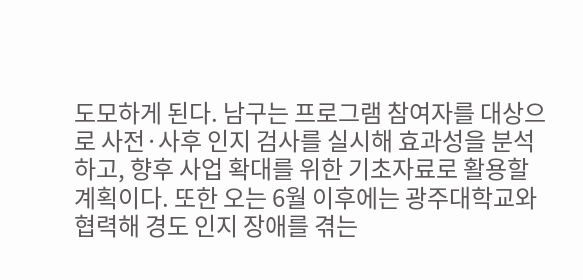도모하게 된다. 남구는 프로그램 참여자를 대상으로 사전·사후 인지 검사를 실시해 효과성을 분석하고, 향후 사업 확대를 위한 기초자료로 활용할 계획이다. 또한 오는 6월 이후에는 광주대학교와 협력해 경도 인지 장애를 겪는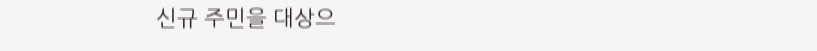신규 주민을 대상으